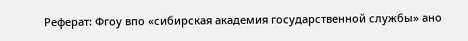Реферат: Фгоу впо «сибирская академия государственной службы» ано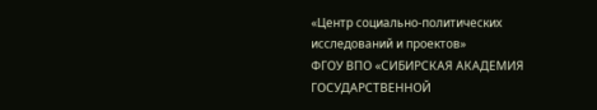«Центр социально-политических исследований и проектов»
ФГОУ ВПО «СИБИРСКАЯ АКАДЕМИЯ ГОСУДАРСТВЕННОЙ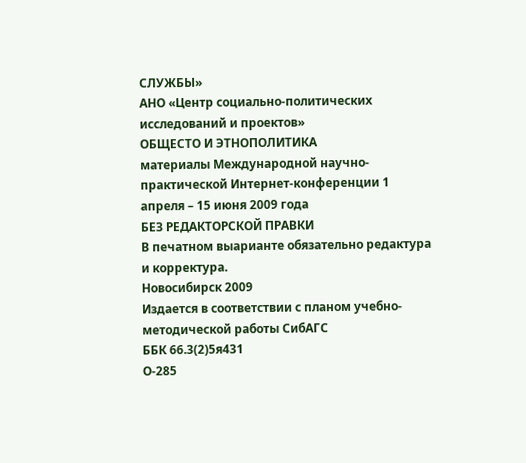СЛУЖБЫ»
АНО «Центр социально-политических исследований и проектов»
ОБЩЕСТО И ЭТНОПОЛИТИКА
материалы Международной научно-практической Интернет-конференции 1 апреля – 15 июня 2009 года
БЕЗ РЕДАКТОРСКОЙ ПРАВКИ
В печатном выарианте обязательно редактура и корректура.
Новосибирск 2009
Издается в соответствии с планом учебно-методической работы СибАГС
ББК 66.3(2)5я431
О-285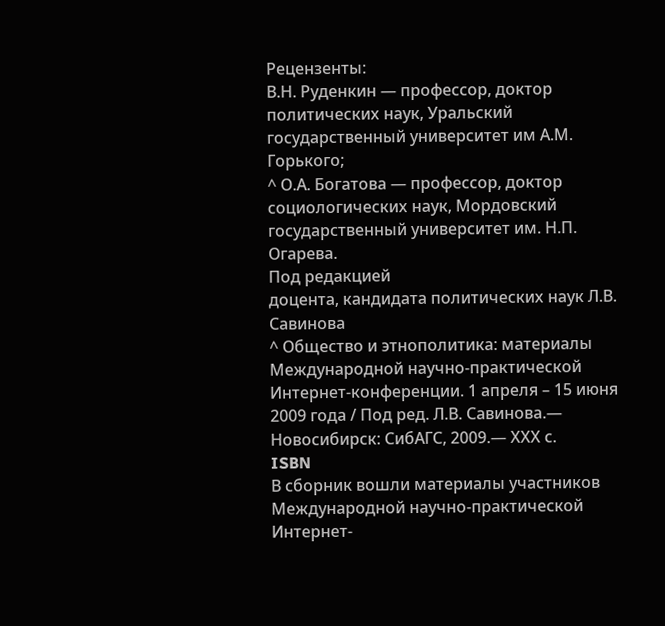Рецензенты:
В.Н. Руденкин — профессор, доктор политических наук, Уральский государственный университет им А.М. Горького;
^ О.А. Богатова — профессор, доктор социологических наук, Мордовский государственный университет им. Н.П. Огарева.
Под редакцией
доцента, кандидата политических наук Л.В. Савинова
^ Общество и этнополитика: материалы Международной научно-практической Интернет-конференции. 1 апреля – 15 июня 2009 года / Под ред. Л.В. Савинова.— Новосибирск: СибАГС, 2009.— ХХХ с.
ISBN
В сборник вошли материалы участников Международной научно-практической Интернет-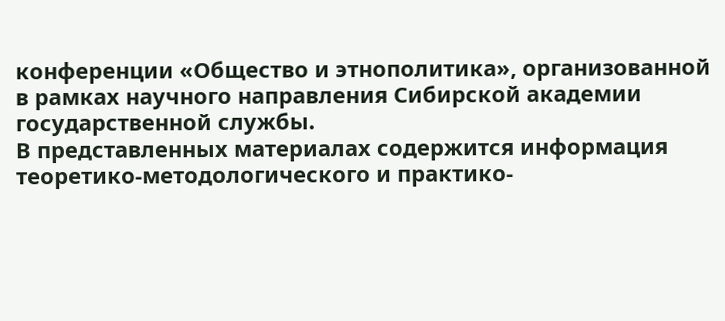конференции «Общество и этнополитика», организованной в рамках научного направления Сибирской академии государственной службы.
В представленных материалах содержится информация теоретико-методологического и практико-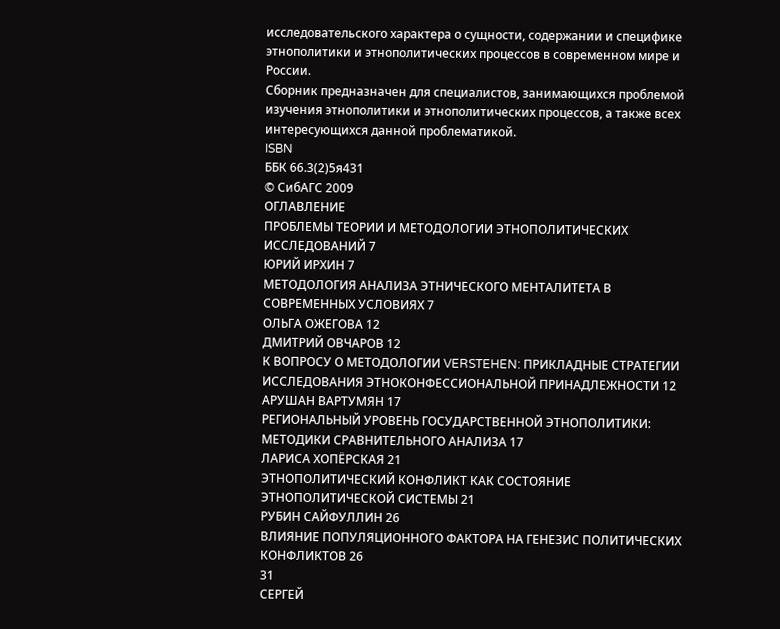исследовательского характера о сущности, содержании и специфике этнополитики и этнополитических процессов в современном мире и России.
Сборник предназначен для специалистов, занимающихся проблемой изучения этнополитики и этнополитических процессов, а также всех интересующихся данной проблематикой.
ISBN
ББК 66.3(2)5я431
© СибАГС 2009
ОГЛАВЛЕНИЕ
ПРОБЛЕМЫ ТЕОРИИ И МЕТОДОЛОГИИ ЭТНОПОЛИТИЧЕСКИХ ИССЛЕДОВАНИЙ 7
ЮРИЙ ИРХИН 7
МЕТОДОЛОГИЯ АНАЛИЗА ЭТНИЧЕСКОГО МЕНТАЛИТЕТА В СОВРЕМЕННЫХ УСЛОВИЯХ 7
ОЛЬГА ОЖЕГОВА 12
ДМИТРИЙ ОВЧАРОВ 12
К ВОПРОСУ О МЕТОДОЛОГИИ VERSTEHEN: ПРИКЛАДНЫЕ СТРАТЕГИИ ИССЛЕДОВАНИЯ ЭТНОКОНФЕССИОНАЛЬНОЙ ПРИНАДЛЕЖНОСТИ 12
АРУШАН ВАРТУМЯН 17
РЕГИОНАЛЬНЫЙ УРОВЕНЬ ГОСУДАРСТВЕННОЙ ЭТНОПОЛИТИКИ: МЕТОДИКИ СРАВНИТЕЛЬНОГО АНАЛИЗА 17
ЛАРИСА ХОПЁРСКАЯ 21
ЭТНОПОЛИТИЧЕСКИЙ КОНФЛИКТ КАК СОСТОЯНИЕ ЭТНОПОЛИТИЧЕСКОЙ СИСТЕМЫ 21
РУБИН САЙФУЛЛИН 26
ВЛИЯНИЕ ПОПУЛЯЦИОННОГО ФАКТОРА НА ГЕНЕЗИС ПОЛИТИЧЕСКИХ КОНФЛИКТОВ 26
31
СЕРГЕЙ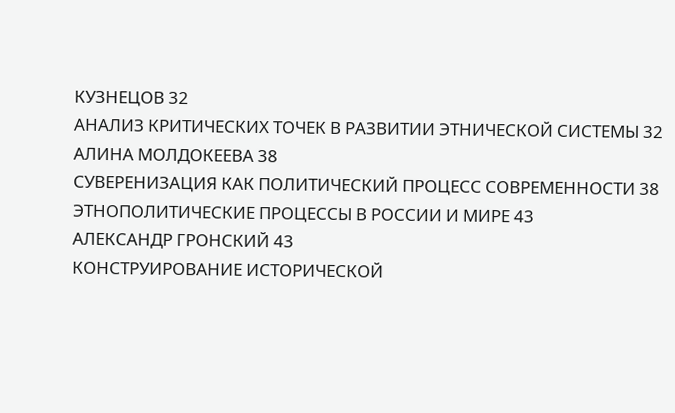КУЗНЕЦОВ 32
АНАЛИЗ КРИТИЧЕСКИХ ТОЧЕК В РАЗВИТИИ ЭТНИЧЕСКОЙ СИСТЕМЫ 32
АЛИНА МОЛДОКЕЕВА 38
СУВЕРЕНИЗАЦИЯ КАК ПОЛИТИЧЕСКИЙ ПРОЦЕСС СОВРЕМЕННОСТИ 38
ЭТНОПОЛИТИЧЕСКИЕ ПРОЦЕССЫ В РОССИИ И МИРЕ 43
АЛЕКСАНДР ГРОНСКИЙ 43
КОНСТРУИРОВАНИЕ ИСТОРИЧЕСКОЙ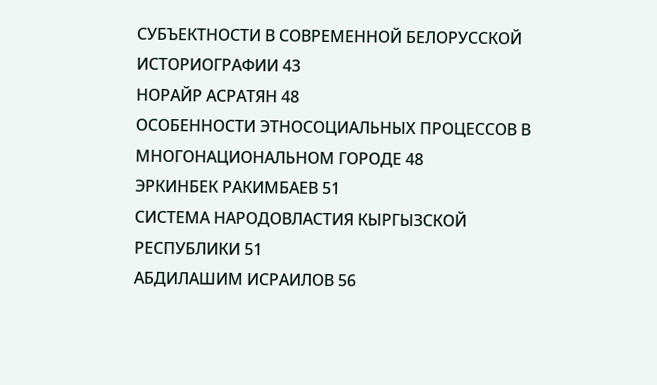СУБЪЕКТНОСТИ В СОВРЕМЕННОЙ БЕЛОРУССКОЙ ИСТОРИОГРАФИИ 43
НОРАЙР АСРАТЯН 48
ОСОБЕННОСТИ ЭТНОСОЦИАЛЬНЫХ ПРОЦЕССОВ В МНОГОНАЦИОНАЛЬНОМ ГОРОДЕ 48
ЭРКИНБЕК РАКИМБАЕВ 51
СИСТЕМА НАРОДОВЛАСТИЯ КЫРГЫЗСКОЙ РЕСПУБЛИКИ 51
АБДИЛАШИМ ИСРАИЛОВ 56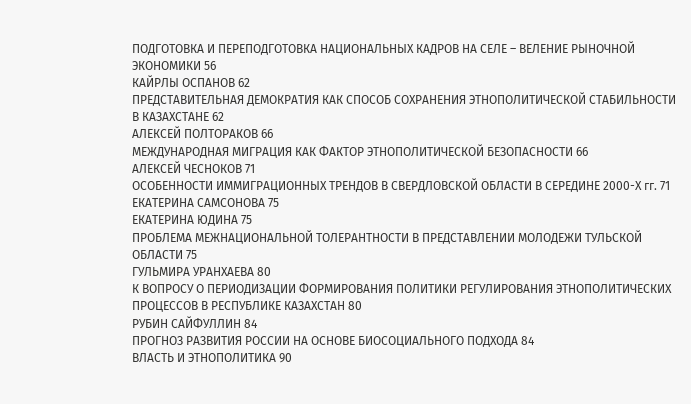ПОДГОТОВКА И ПЕРЕПОДГОТОВКА НАЦИОНАЛЬНЫХ КАДРОВ НА СЕЛЕ – ВЕЛЕНИЕ РЫНОЧНОЙ ЭКОНОМИКИ 56
КАЙРЛЫ ОСПАНОВ 62
ПРЕДСТАВИТЕЛЬНАЯ ДЕМОКРАТИЯ КАК СПОСОБ СОХРАНЕНИЯ ЭТНОПОЛИТИЧЕСКОЙ СТАБИЛЬНОСТИ В КАЗАХСТАНЕ 62
АЛЕКСЕЙ ПОЛТОРАКОВ 66
МЕЖДУНАРОДНАЯ МИГРАЦИЯ КАК ФАКТОР ЭТНОПОЛИТИЧЕСКОЙ БЕЗОПАСНОСТИ 66
АЛЕКСЕЙ ЧЕСНОКОВ 71
ОСОБЕННОСТИ ИММИГРАЦИОННЫХ ТРЕНДОВ В СВЕРДЛОВСКОЙ ОБЛАСТИ В СЕРЕДИНЕ 2000-Х гг. 71
ЕКАТЕРИНА САМСОНОВА 75
ЕКАТЕРИНА ЮДИНА 75
ПРОБЛЕМА МЕЖНАЦИОНАЛЬНОЙ ТОЛЕРАНТНОСТИ В ПРЕДСТАВЛЕНИИ МОЛОДЕЖИ ТУЛЬСКОЙ ОБЛАСТИ 75
ГУЛЬМИРА УРАНХАЕВА 80
К ВОПРОСУ О ПЕРИОДИЗАЦИИ ФОРМИРОВАНИЯ ПОЛИТИКИ РЕГУЛИРОВАНИЯ ЭТНОПОЛИТИЧЕСКИХ ПРОЦЕССОВ В РЕСПУБЛИКЕ КАЗАХСТАН 80
РУБИН САЙФУЛЛИН 84
ПРОГНОЗ РАЗВИТИЯ РОССИИ НА ОСНОВЕ БИОСОЦИАЛЬНОГО ПОДХОДА 84
ВЛАСТЬ И ЭТНОПОЛИТИКА 90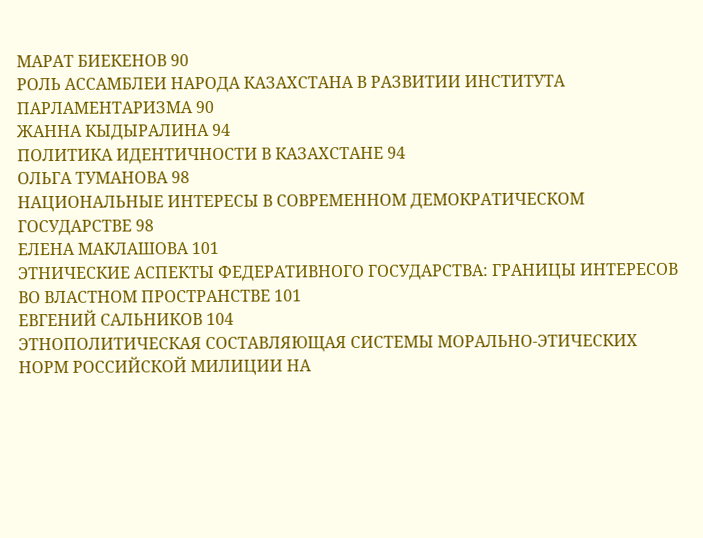МАРАТ БИЕКЕНОВ 90
РОЛЬ АССАМБЛЕИ НАРОДА КАЗАХСТАНА В РАЗВИТИИ ИНСТИТУТА ПАРЛАМЕНТАРИЗМА 90
ЖАННА КЫДЫРАЛИНА 94
ПОЛИТИКА ИДЕНТИЧНОСТИ В КАЗАХСТАНЕ 94
ОЛЬГА ТУМАНОВА 98
НАЦИОНАЛЬНЫЕ ИНТЕРЕСЫ В СОВРЕМЕННОМ ДЕМОКРАТИЧЕСКОМ ГОСУДАРСТВЕ 98
ЕЛЕНА МАКЛАШОВА 101
ЭТНИЧЕСКИЕ АСПЕКТЫ ФЕДЕРАТИВНОГО ГОСУДАРСТВА: ГРАНИЦЫ ИНТЕРЕСОВ ВО ВЛАСТНОМ ПРОСТРАНСТВЕ 101
ЕВГЕНИЙ САЛЬНИКОВ 104
ЭТНОПОЛИТИЧЕСКАЯ СОСТАВЛЯЮЩАЯ СИСТЕМЫ МОРАЛЬНО-ЭТИЧЕСКИХ НОРМ РОССИЙСКОЙ МИЛИЦИИ НА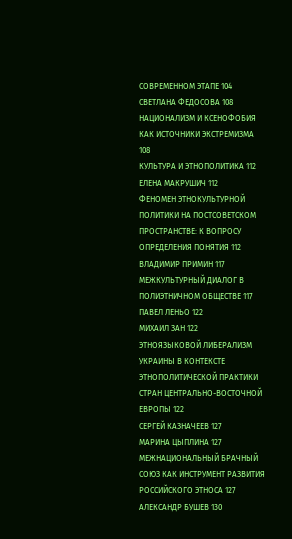СОВРЕМЕННОМ ЭТАПЕ 104
СВЕТЛАНА ФЕДОСОВА 108
НАЦИОНАЛИЗМ И КСЕНОФОБИЯ КАК ИСТОЧНИКИ ЭКСТРЕМИЗМА 108
КУЛЬТУРА И ЭТНОПОЛИТИКА 112
ЕЛЕНА МАКРУШИЧ 112
ФЕНОМЕН ЭТНОКУЛЬТУРНОЙ ПОЛИТИКИ НА ПОСТСОВЕТСКОМ ПРОСТРАНСТВЕ: К ВОПРОСУ ОПРЕДЕЛЕНИЯ ПОНЯТИЯ 112
ВЛАДИМИР ПРИМИН 117
МЕЖКУЛЬТУРНЫЙ ДИАЛОГ В ПОЛИЭТНИЧНОМ ОБЩЕСТВЕ 117
ПАВЕЛ ЛЕНЬО 122
МИХАИЛ ЗАН 122
ЭТНОЯЗЫКОВОЙ ЛИБЕРАЛИЗМ УКРАИНЫ В КОНТЕКСТЕ ЭТНОПОЛИТИЧЕСКОЙ ПРАКТИКИ СТРАН ЦЕНТРАЛЬНО-ВОСТОЧНОЙ ЕВРОПЫ 122
СЕРГЕЙ КАЗНАЧЕЕВ 127
МАРИНА ЦЫПЛИНА 127
МЕЖНАЦИОНАЛЬНЫЙ БРАЧНЫЙ СОЮЗ КАК ИНСТРУМЕНТ РАЗВИТИЯ РОССИЙСКОГО ЭТНОСА 127
АЛЕКСАНДР БУШЕВ 130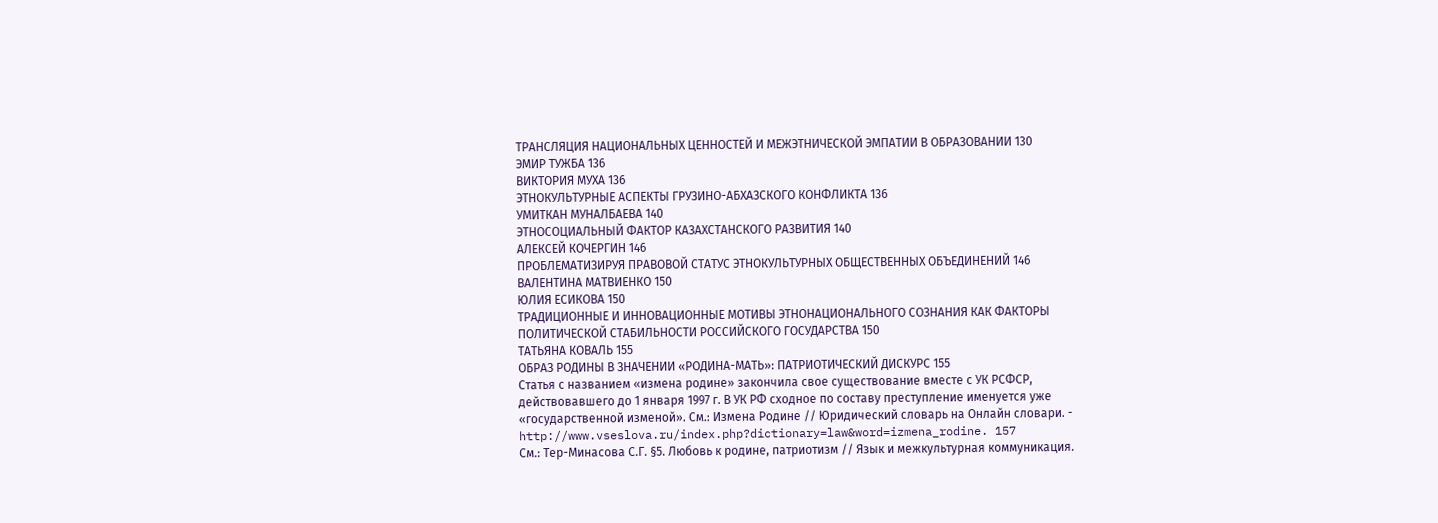ТРАНСЛЯЦИЯ НАЦИОНАЛЬНЫХ ЦЕННОСТЕЙ И МЕЖЭТНИЧЕСКОЙ ЭМПАТИИ В ОБРАЗОВАНИИ 130
ЭМИР ТУЖБА 136
ВИКТОРИЯ МУХА 136
ЭТНОКУЛЬТУРНЫЕ АСПЕКТЫ ГРУЗИНО-АБХАЗСКОГО КОНФЛИКТА 136
УМИТКАН МУНАЛБАЕВА 140
ЭТНОСОЦИАЛЬНЫЙ ФАКТОР КАЗАХСТАНСКОГО РАЗВИТИЯ 140
АЛЕКСЕЙ КОЧЕРГИН 146
ПРОБЛЕМАТИЗИРУЯ ПРАВОВОЙ СТАТУС ЭТНОКУЛЬТУРНЫХ ОБЩЕСТВЕННЫХ ОБЪЕДИНЕНИЙ 146
ВАЛЕНТИНА МАТВИЕНКО 150
ЮЛИЯ ЕСИКОВА 150
ТРАДИЦИОННЫЕ И ИННОВАЦИОННЫЕ МОТИВЫ ЭТНОНАЦИОНАЛЬНОГО СОЗНАНИЯ КАК ФАКТОРЫ ПОЛИТИЧЕСКОЙ СТАБИЛЬНОСТИ РОССИЙСКОГО ГОСУДАРСТВА 150
ТАТЬЯНА КОВАЛЬ 155
ОБРАЗ РОДИНЫ В ЗНАЧЕНИИ «РОДИНА-МАТЬ»: ПАТРИОТИЧЕСКИЙ ДИСКУРС 155
Статья с названием «измена родине» закончила свое существование вместе с УК РСФСР, действовавшего до 1 января 1997 г. В УК РФ сходное по составу преступление именуется уже «государственной изменой». См.: Измена Родине // Юридический словарь на Онлайн словари. - http://www.vseslova.ru/index.php?dictionary=law&word=izmena_rodine. 157
См.: Тер-Минасова С.Г. §5. Любовь к родине, патриотизм // Язык и межкультурная коммуникация.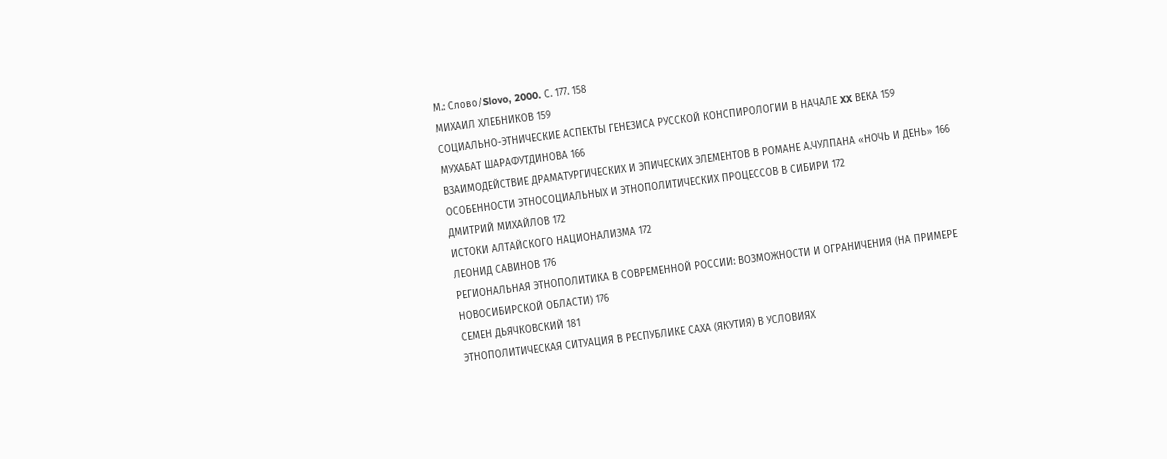М.: Слово/Slovo, 2000. С. 177. 158
МИХАИЛ ХЛЕБНИКОВ 159
СОЦИАЛЬНО-ЭТНИЧЕСКИЕ АСПЕКТЫ ГЕНЕЗИСА РУССКОЙ КОНСПИРОЛОГИИ В НАЧАЛЕ XX ВЕКА 159
МУХАБАТ ШАРАФУТДИНОВА 166
ВЗАИМОДЕЙСТВИЕ ДРАМАТУРГИЧЕСКИХ И ЭПИЧЕСКИХ ЭЛЕМЕНТОВ В РОМАНЕ А.ЧУЛПАНА «НОЧЬ И ДЕНЬ» 166
ОСОБЕННОСТИ ЭТНОСОЦИАЛЬНЫХ И ЭТНОПОЛИТИЧЕСКИХ ПРОЦЕССОВ В СИБИРИ 172
ДМИТРИЙ МИХАЙЛОВ 172
ИСТОКИ АЛТАЙСКОГО НАЦИОНАЛИЗМА 172
ЛЕОНИД САВИНОВ 176
РЕГИОНАЛЬНАЯ ЭТНОПОЛИТИКА В СОВРЕМЕННОЙ РОССИИ: ВОЗМОЖНОСТИ И ОГРАНИЧЕНИЯ (НА ПРИМЕРЕ НОВОСИБИРСКОЙ ОБЛАСТИ) 176
СЕМЕН ДЬЯЧКОВСКИЙ 181
ЭТНОПОЛИТИЧЕСКАЯ СИТУАЦИЯ В РЕСПУБЛИКЕ САХА (ЯКУТИЯ) В УСЛОВИЯХ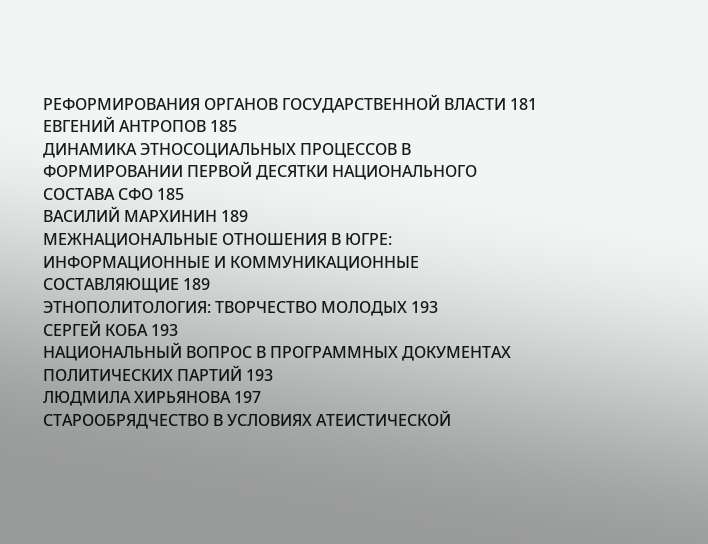РЕФОРМИРОВАНИЯ ОРГАНОВ ГОСУДАРСТВЕННОЙ ВЛАСТИ 181
ЕВГЕНИЙ АНТРОПОВ 185
ДИНАМИКА ЭТНОСОЦИАЛЬНЫХ ПРОЦЕССОВ В ФОРМИРОВАНИИ ПЕРВОЙ ДЕСЯТКИ НАЦИОНАЛЬНОГО СОСТАВА СФО 185
ВАСИЛИЙ МАРХИНИН 189
МЕЖНАЦИОНАЛЬНЫЕ ОТНОШЕНИЯ В ЮГРЕ: ИНФОРМАЦИОННЫЕ И КОММУНИКАЦИОННЫЕ СОСТАВЛЯЮЩИЕ 189
ЭТНОПОЛИТОЛОГИЯ: ТВОРЧЕСТВО МОЛОДЫХ 193
СЕРГЕЙ КОБА 193
НАЦИОНАЛЬНЫЙ ВОПРОС В ПРОГРАММНЫХ ДОКУМЕНТАХ ПОЛИТИЧЕСКИХ ПАРТИЙ 193
ЛЮДМИЛА ХИРЬЯНОВА 197
СТАРООБРЯДЧЕСТВО В УСЛОВИЯХ АТЕИСТИЧЕСКОЙ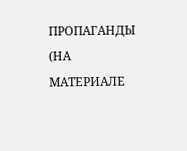ПРОПАГАНДЫ (НА МАТЕРИАЛЕ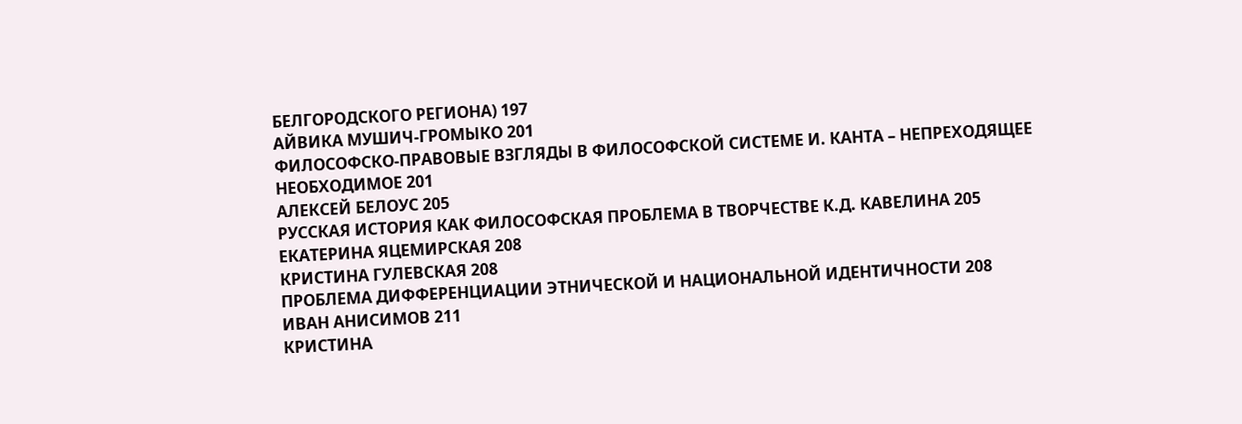БЕЛГОРОДСКОГО РЕГИОНА) 197
АЙВИКА МУШИЧ-ГРОМЫКО 201
ФИЛОСОФСКО-ПРАВОВЫЕ ВЗГЛЯДЫ В ФИЛОСОФСКОЙ СИСТЕМЕ И. КАНТА – НЕПРЕХОДЯЩЕЕ НЕОБХОДИМОЕ 201
АЛЕКСЕЙ БЕЛОУС 205
РУССКАЯ ИСТОРИЯ КАК ФИЛОСОФСКАЯ ПРОБЛЕМА В ТВОРЧЕСТВЕ К.Д. КАВЕЛИНА 205
ЕКАТЕРИНА ЯЦЕМИРСКАЯ 208
КРИСТИНА ГУЛЕВСКАЯ 208
ПРОБЛЕМА ДИФФЕРЕНЦИАЦИИ ЭТНИЧЕСКОЙ И НАЦИОНАЛЬНОЙ ИДЕНТИЧНОСТИ 208
ИВАН АНИСИМОВ 211
КРИСТИНА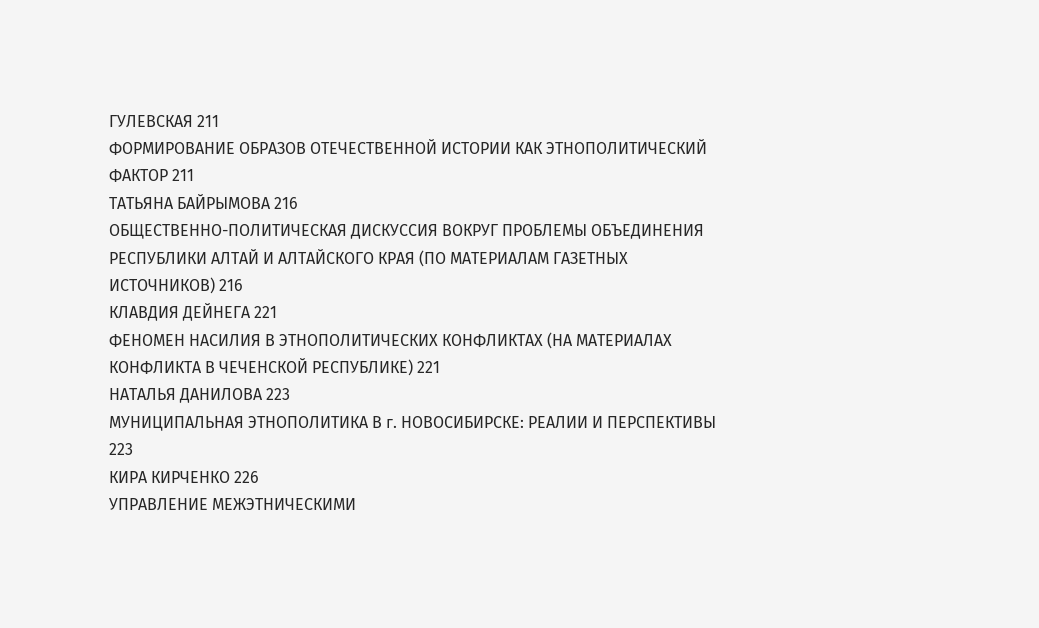ГУЛЕВСКАЯ 211
ФОРМИРОВАНИЕ ОБРАЗОВ ОТЕЧЕСТВЕННОЙ ИСТОРИИ КАК ЭТНОПОЛИТИЧЕСКИЙ ФАКТОР 211
ТАТЬЯНА БАЙРЫМОВА 216
ОБЩЕСТВЕННО-ПОЛИТИЧЕСКАЯ ДИСКУССИЯ ВОКРУГ ПРОБЛЕМЫ ОБЪЕДИНЕНИЯ РЕСПУБЛИКИ АЛТАЙ И АЛТАЙСКОГО КРАЯ (ПО МАТЕРИАЛАМ ГАЗЕТНЫХ ИСТОЧНИКОВ) 216
КЛАВДИЯ ДЕЙНЕГА 221
ФЕНОМЕН НАСИЛИЯ В ЭТНОПОЛИТИЧЕСКИХ КОНФЛИКТАХ (НА МАТЕРИАЛАХ КОНФЛИКТА В ЧЕЧЕНСКОЙ РЕСПУБЛИКЕ) 221
НАТАЛЬЯ ДАНИЛОВА 223
МУНИЦИПАЛЬНАЯ ЭТНОПОЛИТИКА В г. НОВОСИБИРСКЕ: РЕАЛИИ И ПЕРСПЕКТИВЫ 223
КИРА КИРЧЕНКО 226
УПРАВЛЕНИЕ МЕЖЭТНИЧЕСКИМИ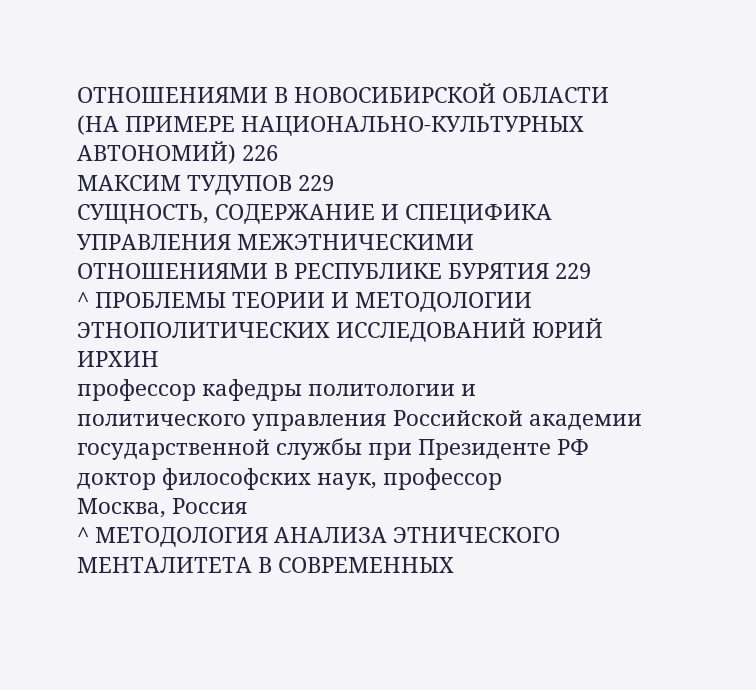ОТНОШЕНИЯМИ В НОВОСИБИРСКОЙ ОБЛАСТИ (НА ПРИМЕРЕ НАЦИОНАЛЬНО-КУЛЬТУРНЫХ АВТОНОМИЙ) 226
МАКСИМ ТУДУПОВ 229
СУЩНОСТЬ, СОДЕРЖАНИЕ И СПЕЦИФИКА УПРАВЛЕНИЯ МЕЖЭТНИЧЕСКИМИ ОТНОШЕНИЯМИ В РЕСПУБЛИКЕ БУРЯТИЯ 229
^ ПРОБЛЕМЫ ТЕОРИИ И МЕТОДОЛОГИИ ЭТНОПОЛИТИЧЕСКИХ ИССЛЕДОВАНИЙ ЮРИЙ ИРХИН
профессор кафедры политологии и политического управления Российской академии государственной службы при Президенте РФ
доктор философских наук, профессор
Москва, Россия
^ МЕТОДОЛОГИЯ АНАЛИЗА ЭТНИЧЕСКОГО МЕНТАЛИТЕТА В СОВРЕМЕННЫХ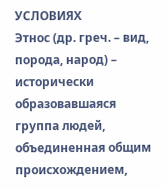УСЛОВИЯХ
Этнос (др. греч. – вид, порода, народ) – исторически образовавшаяся группа людей, объединенная общим происхождением,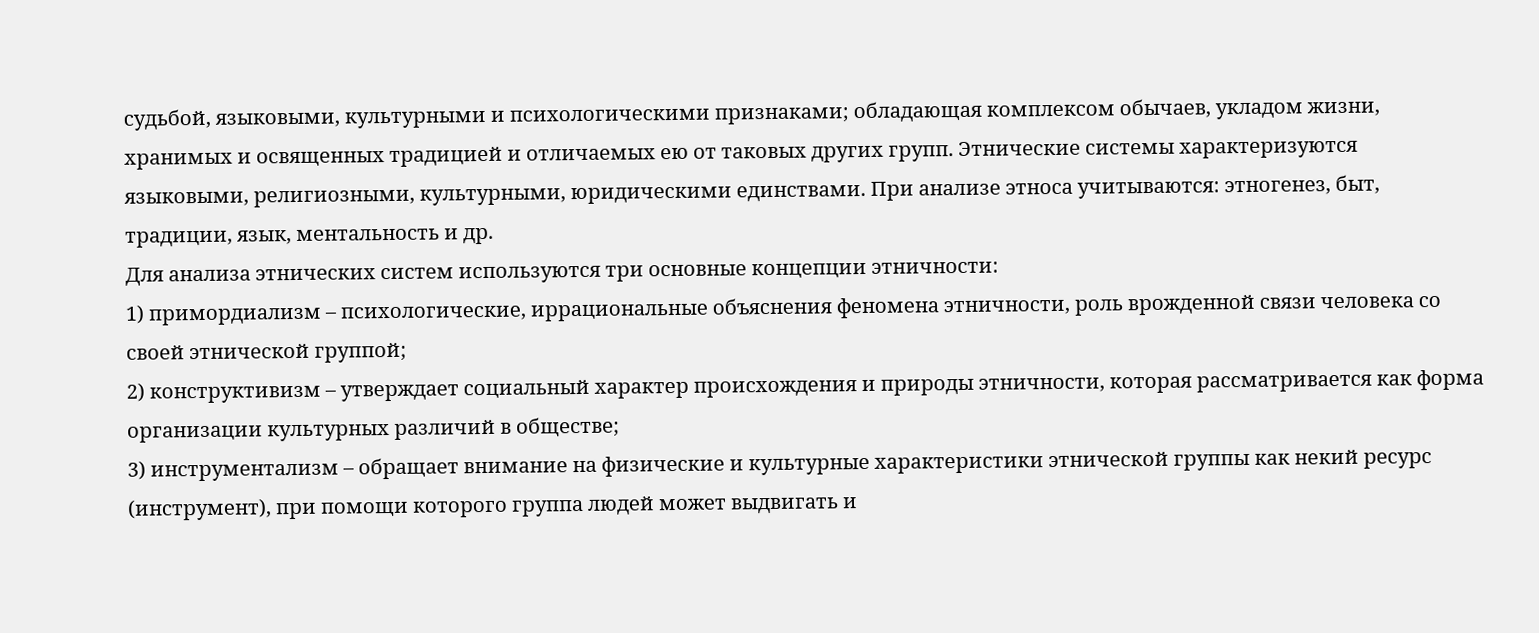судьбой, языковыми, культурными и психологическими признаками; обладающая комплексом обычаев, укладом жизни, хранимых и освященных традицией и отличаемых ею от таковых других групп. Этнические системы характеризуются языковыми, религиозными, культурными, юридическими единствами. При анализе этноса учитываются: этногенез, быт, традиции, язык, ментальность и др.
Для анализа этнических систем используются три основные концепции этничности:
1) примордиализм – психологические, иррациональные объяснения феномена этничности, роль врожденной связи человека со своей этнической группой;
2) конструктивизм – утверждает социальный характер происхождения и природы этничности, которая рассматривается как форма организации культурных различий в обществе;
3) инструментализм – обращает внимание на физические и культурные характеристики этнической группы как некий ресурс (инструмент), при помощи которого группа людей может выдвигать и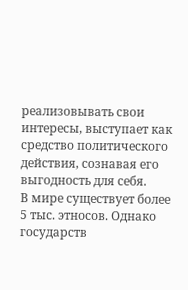реализовывать свои интересы, выступает как средство политического действия, сознавая его выгодность для себя.
В мире существует более 5 тыс. этносов. Однако государств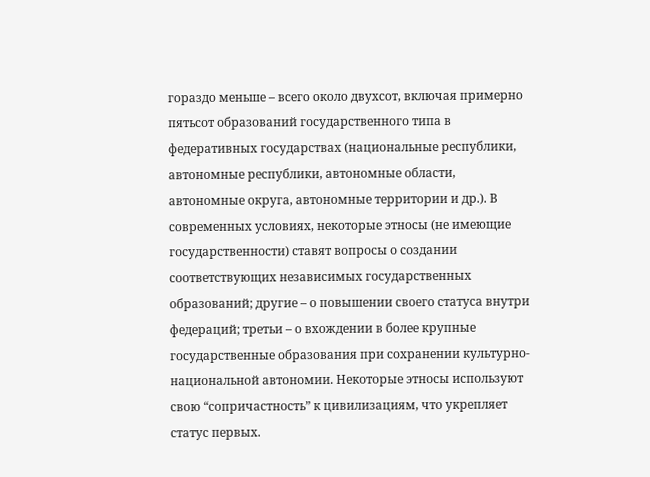гораздо меньше – всего около двухсот, включая примерно пятьсот образований государственного типа в федеративных государствах (национальные республики, автономные республики, автономные области, автономные округа, автономные территории и др.). В современных условиях, некоторые этносы (не имеющие государственности) ставят вопросы о создании соответствующих независимых государственных образований; другие – о повышении своего статуса внутри федераций; третьи – о вхождении в более крупные государственные образования при сохранении культурно-национальной автономии. Некоторые этносы используют свою “сопричастность” к цивилизациям, что укрепляет статус первых.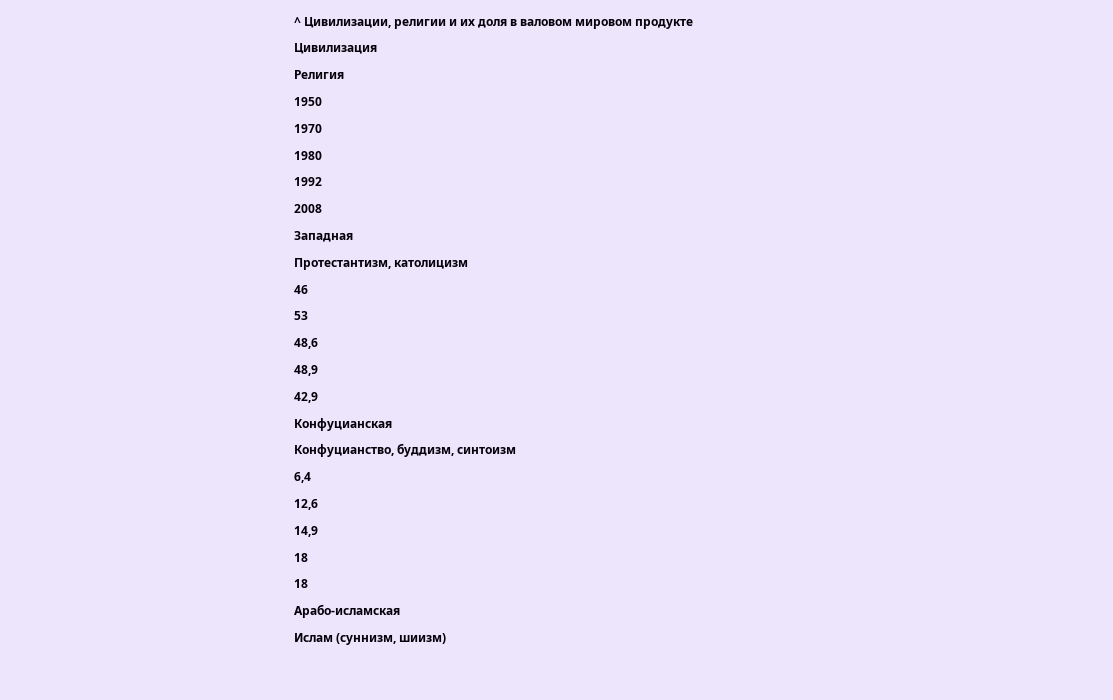^ Цивилизации, религии и их доля в валовом мировом продукте
Цивилизация
Религия
1950
1970
1980
1992
2008
Западная
Протестантизм, католицизм
46
53
48,6
48,9
42,9
Конфуцианская
Конфуцианство, буддизм, синтоизм
6,4
12,6
14,9
18
18
Арабо-исламская
Ислам (суннизм, шиизм)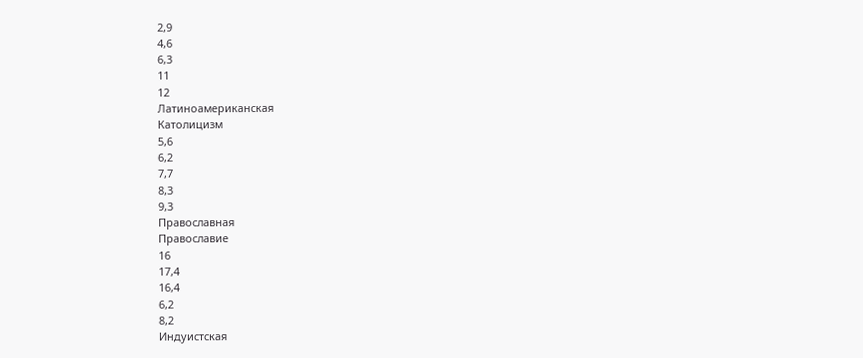2,9
4,6
6,3
11
12
Латиноамериканская
Католицизм
5,6
6,2
7,7
8,3
9,3
Православная
Православие
16
17,4
16,4
6,2
8,2
Индуистская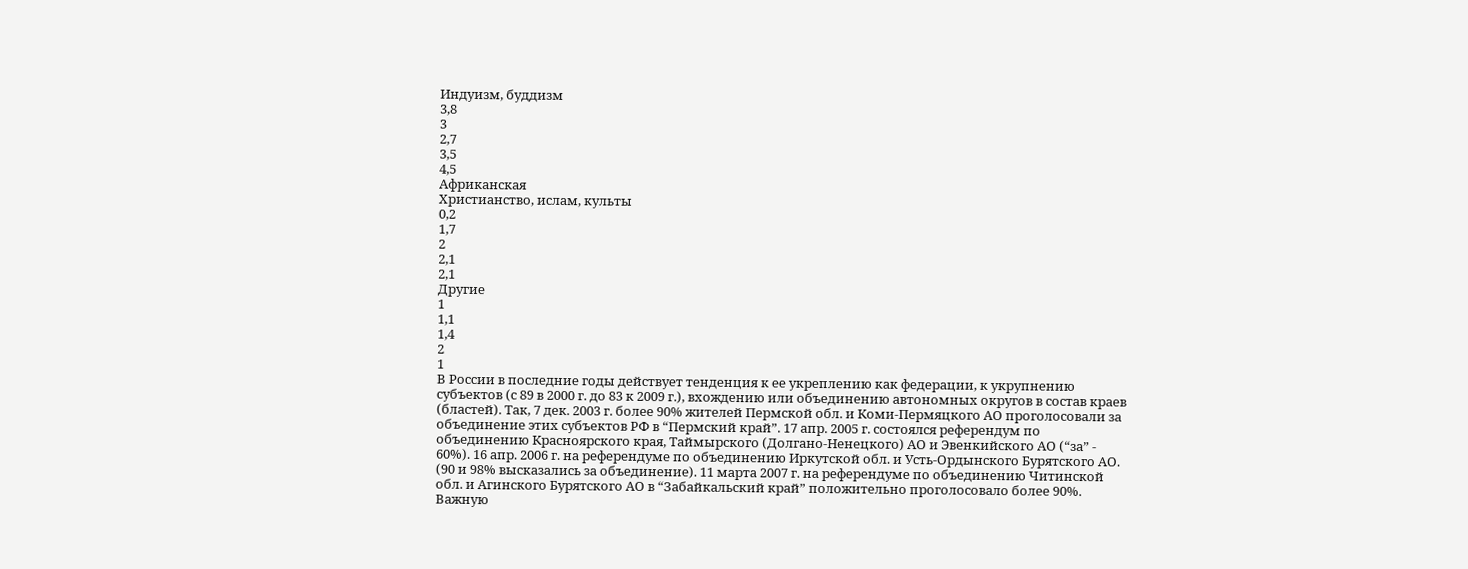Индуизм, буддизм
3,8
3
2,7
3,5
4,5
Африканская
Христианство, ислам, культы
0,2
1,7
2
2,1
2,1
Другие
1
1,1
1,4
2
1
В России в последние годы действует тенденция к ее укреплению как федерации, к укрупнению субъектов (с 89 в 2000 г. до 83 к 2009 г.), вхождению или объединению автономных округов в состав краев (бластей). Так, 7 дек. 2003 г. более 90% жителей Пермской обл. и Коми-Пермяцкого АО проголосовали за объединение этих субъектов РФ в “Пермский край”. 17 апр. 2005 г. состоялся референдум по объединению Красноярского края, Таймырского (Долгано-Ненецкого) АО и Эвенкийского АО (“за” - 60%). 16 апр. 2006 г. на референдуме по объединению Иркутской обл. и Усть-Ордынского Бурятского АО. (90 и 98% высказались за объединение). 11 марта 2007 г. на референдуме по объединению Читинской обл. и Агинского Бурятского АО в “Забайкальский край” положительно проголосовало более 90%.
Важную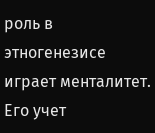роль в этногенезисе играет менталитет. Его учет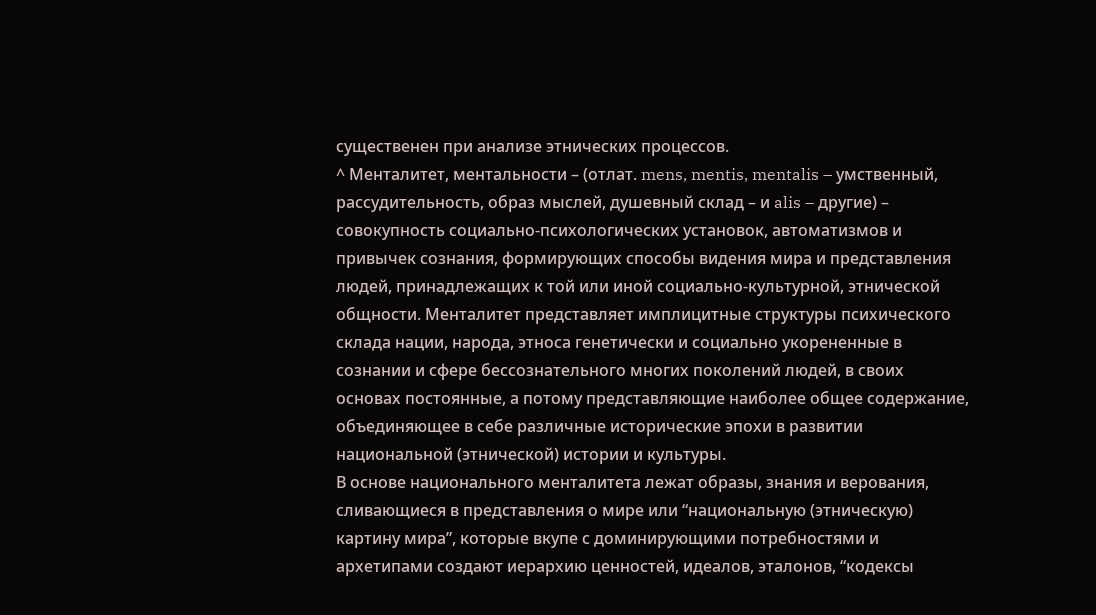существенен при анализе этнических процессов.
^ Менталитет, ментальности – (отлат. mens, mentis, mentalis – умственный, рассудительность, образ мыслей, душевный склад – и alis – другие) – совокупность социально-психологических установок, автоматизмов и привычек сознания, формирующих способы видения мира и представления людей, принадлежащих к той или иной социально-культурной, этнической общности. Менталитет представляет имплицитные структуры психического склада нации, народа, этноса генетически и социально укорененные в сознании и сфере бессознательного многих поколений людей, в своих основах постоянные, а потому представляющие наиболее общее содержание, объединяющее в себе различные исторические эпохи в развитии национальной (этнической) истории и культуры.
В основе национального менталитета лежат образы, знания и верования, сливающиеся в представления о мире или “национальную (этническую) картину мира”, которые вкупе с доминирующими потребностями и архетипами создают иерархию ценностей, идеалов, эталонов, “кодексы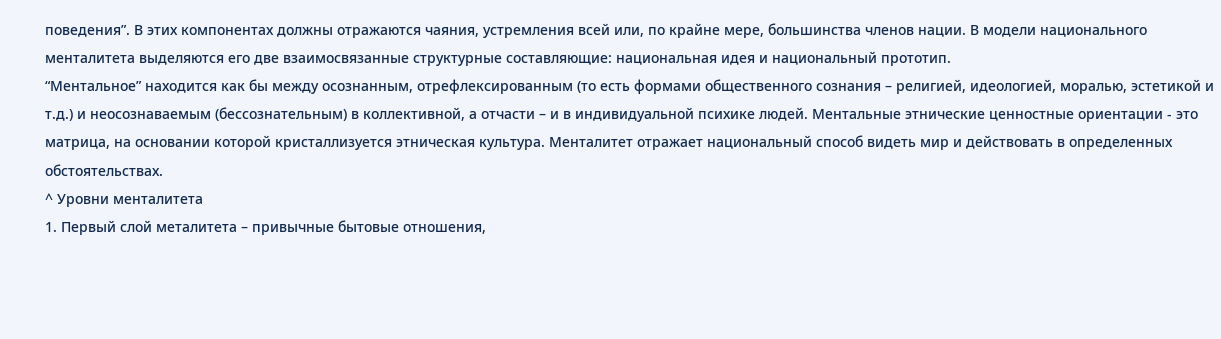поведения”. В этих компонентах должны отражаются чаяния, устремления всей или, по крайне мере, большинства членов нации. В модели национального менталитета выделяются его две взаимосвязанные структурные составляющие: национальная идея и национальный прототип.
“Ментальное” находится как бы между осознанным, отрефлексированным (то есть формами общественного сознания – религией, идеологией, моралью, эстетикой и т.д.) и неосознаваемым (бессознательным) в коллективной, а отчасти – и в индивидуальной психике людей. Ментальные этнические ценностные ориентации - это матрица, на основании которой кристаллизуется этническая культура. Менталитет отражает национальный способ видеть мир и действовать в определенных обстоятельствах.
^ Уровни менталитета
1. Первый слой металитета – привычные бытовые отношения,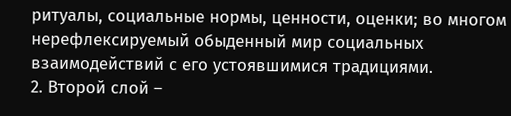ритуалы, социальные нормы, ценности, оценки; во многом нерефлексируемый обыденный мир социальных взаимодействий с его устоявшимися традициями.
2. Второй слой –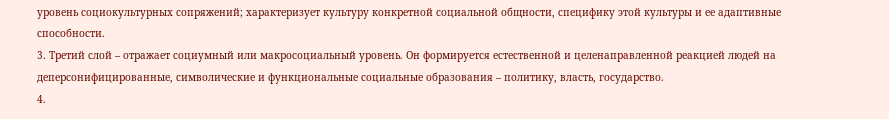уровень социокультурных сопряжений; характеризует культуру конкретной социальной общности, специфику этой культуры и ее адаптивные способности.
3. Третий слой – отражает социумный или макросоциальный уровень. Он формируется естественной и целенаправленной реакцией людей на деперсонифицированные, символические и функциональные социальные образования – политику, власть, государство.
4.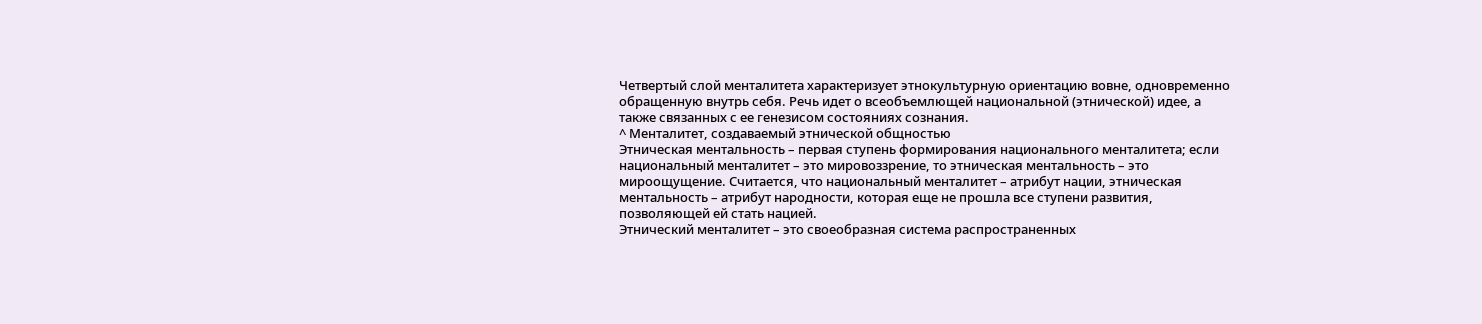Четвертый слой менталитета характеризует этнокультурную ориентацию вовне, одновременно обращенную внутрь себя. Речь идет о всеобъемлющей национальной (этнической) идее, а также связанных с ее генезисом состояниях сознания.
^ Менталитет, создаваемый этнической общностью
Этническая ментальность – первая ступень формирования национального менталитета; если национальный менталитет – это мировоззрение, то этническая ментальность – это мироощущение. Считается, что национальный менталитет – атрибут нации, этническая ментальность – атрибут народности, которая еще не прошла все ступени развития, позволяющей ей стать нацией.
Этнический менталитет – это своеобразная система распространенных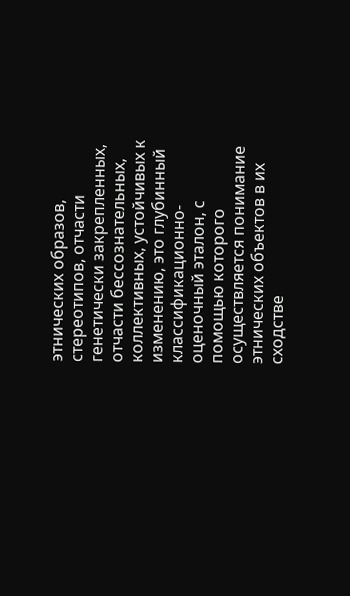этнических образов, стереотипов, отчасти генетически закрепленных, отчасти бессознательных, коллективных, устойчивых к изменению, это глубинный классификационно-оценочный эталон, с помощью которого осуществляется понимание этнических объектов в их сходстве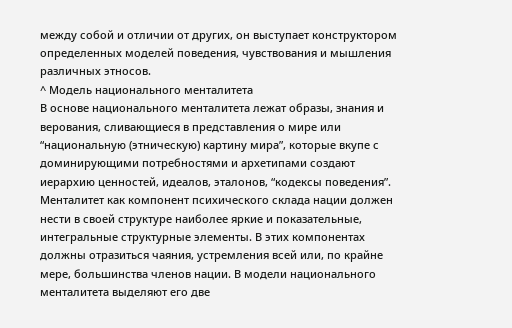между собой и отличии от других, он выступает конструктором определенных моделей поведения, чувствования и мышления различных этносов.
^ Модель национального менталитета
В основе национального менталитета лежат образы, знания и верования, сливающиеся в представления о мире или “национальную (этническую) картину мира”, которые вкупе с доминирующими потребностями и архетипами создают иерархию ценностей, идеалов, эталонов, “кодексы поведения”. Менталитет как компонент психического склада нации должен нести в своей структуре наиболее яркие и показательные, интегральные структурные элементы. В этих компонентах должны отразиться чаяния, устремления всей или, по крайне мере, большинства членов нации. В модели национального менталитета выделяют его две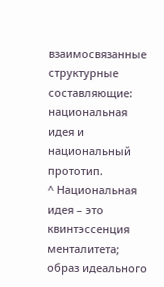взаимосвязанные структурные составляющие: национальная идея и национальный прототип.
^ Национальная идея – это квинтэссенция менталитета; образ идеального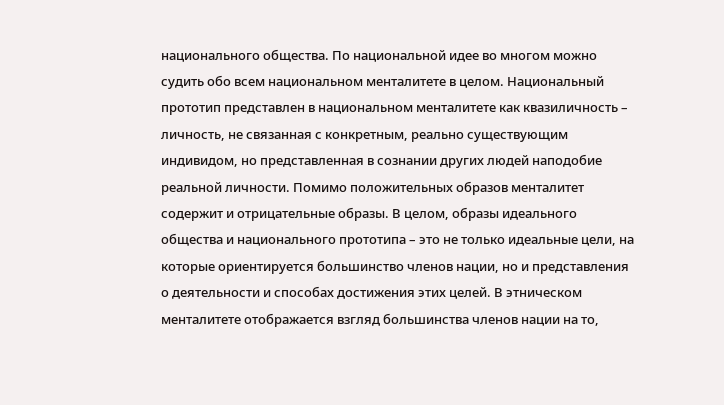национального общества. По национальной идее во многом можно судить обо всем национальном менталитете в целом. Национальный прототип представлен в национальном менталитете как квазиличность – личность, не связанная с конкретным, реально существующим индивидом, но представленная в сознании других людей наподобие реальной личности. Помимо положительных образов менталитет содержит и отрицательные образы. В целом, образы идеального общества и национального прототипа – это не только идеальные цели, на которые ориентируется большинство членов нации, но и представления о деятельности и способах достижения этих целей. В этническом менталитете отображается взгляд большинства членов нации на то,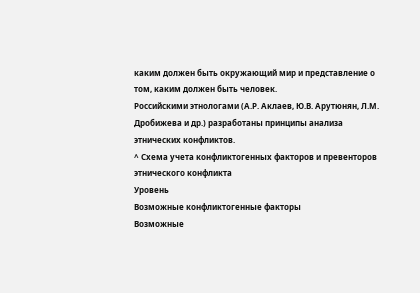каким должен быть окружающий мир и представление о том, каким должен быть человек.
Российскими этнологами (А.Р. Аклаев, Ю.В. Арутюнян, Л.М. Дробижева и др.) разработаны принципы анализа этнических конфликтов.
^ Схема учета конфликтогенных факторов и превенторов этнического конфликта
Уровень
Возможные конфликтогенные факторы
Возможные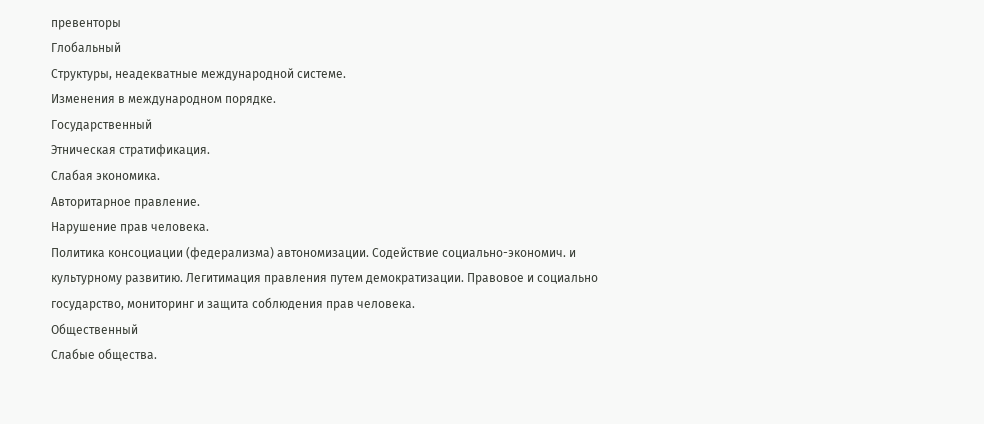превенторы
Глобальный
Структуры, неадекватные международной системе.
Изменения в международном порядке.
Государственный
Этническая стратификация.
Слабая экономика.
Авторитарное правление.
Нарушение прав человека.
Политика консоциации (федерализма) автономизации. Содействие социально-экономич. и культурному развитию. Легитимация правления путем демократизации. Правовое и социально государство, мониторинг и защита соблюдения прав человека.
Общественный
Слабые общества.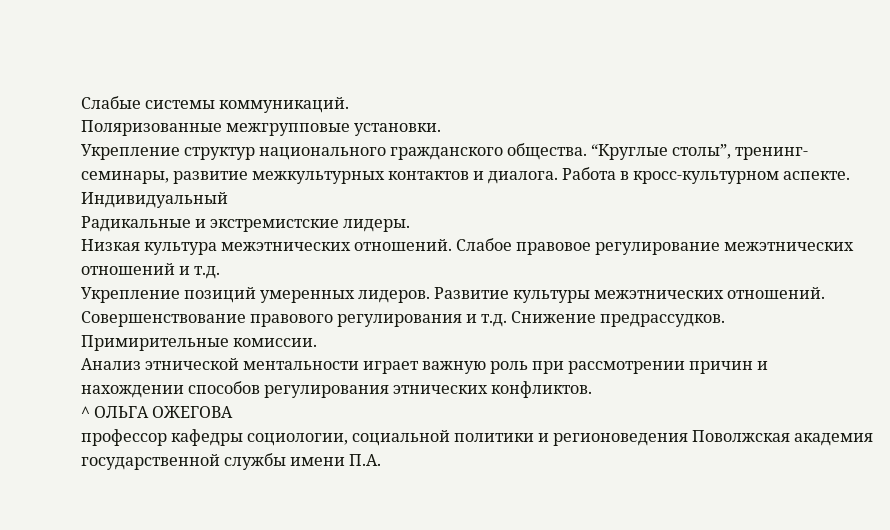Слабые системы коммуникаций.
Поляризованные межгрупповые установки.
Укрепление структур национального гражданского общества. “Круглые столы”, тренинг-семинары, развитие межкультурных контактов и диалога. Работа в кросс-культурном аспекте.
Индивидуальный
Радикальные и экстремистские лидеры.
Низкая культура межэтнических отношений. Слабое правовое регулирование межэтнических отношений и т.д.
Укрепление позиций умеренных лидеров. Развитие культуры межэтнических отношений. Совершенствование правового регулирования и т.д. Снижение предрассудков. Примирительные комиссии.
Анализ этнической ментальности играет важную роль при рассмотрении причин и нахождении способов регулирования этнических конфликтов.
^ ОЛЬГА ОЖЕГОВА
профессор кафедры социологии, социальной политики и регионоведения Поволжская академия государственной службы имени П.А.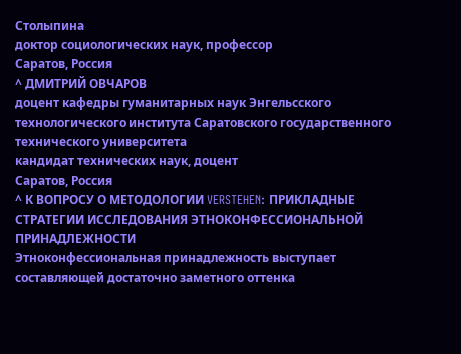Столыпина
доктор социологических наук, профессор
Саратов, Россия
^ ДМИТРИЙ ОВЧАРОВ
доцент кафедры гуманитарных наук Энгельсского технологического института Саратовского государственного технического университета
кандидат технических наук, доцент
Саратов, Россия
^ К ВОПРОСУ О МЕТОДОЛОГИИ VERSTEHEN: ПРИКЛАДНЫЕ СТРАТЕГИИ ИССЛЕДОВАНИЯ ЭТНОКОНФЕССИОНАЛЬНОЙ ПРИНАДЛЕЖНОСТИ
Этноконфессиональная принадлежность выступает составляющей достаточно заметного оттенка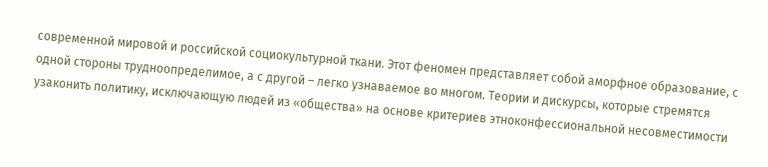современной мировой и российской социокультурной ткани. Этот феномен представляет собой аморфное образование, с одной стороны трудноопределимое, а с другой – легко узнаваемое во многом. Теории и дискурсы, которые стремятся узаконить политику, исключающую людей из «общества» на основе критериев этноконфессиональной несовместимости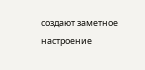создают заметное настроение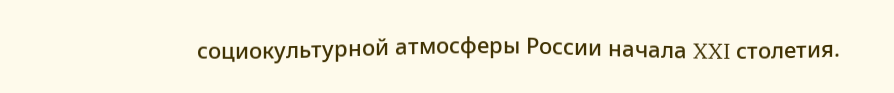социокультурной атмосферы России начала XXI столетия.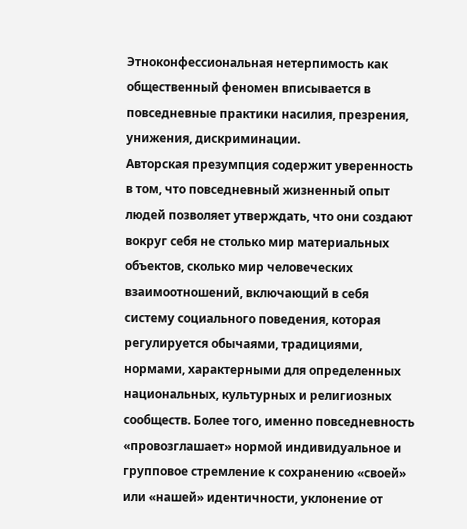Этноконфессиональная нетерпимость как общественный феномен вписывается в повседневные практики насилия, презрения, унижения, дискриминации.
Авторская презумпция содержит уверенность в том, что повседневный жизненный опыт людей позволяет утверждать, что они создают вокруг себя не столько мир материальных объектов, сколько мир человеческих взаимоотношений, включающий в себя систему социального поведения, которая регулируется обычаями, традициями, нормами, характерными для определенных национальных, культурных и религиозных сообществ. Более того, именно повседневность «провозглашает» нормой индивидуальное и групповое стремление к сохранению «своей» или «нашей» идентичности, уклонение от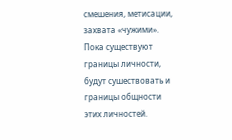смешения, метисации, захвата «чужими». Пока существуют границы личности, будут сушествовать и границы общности этих личностей.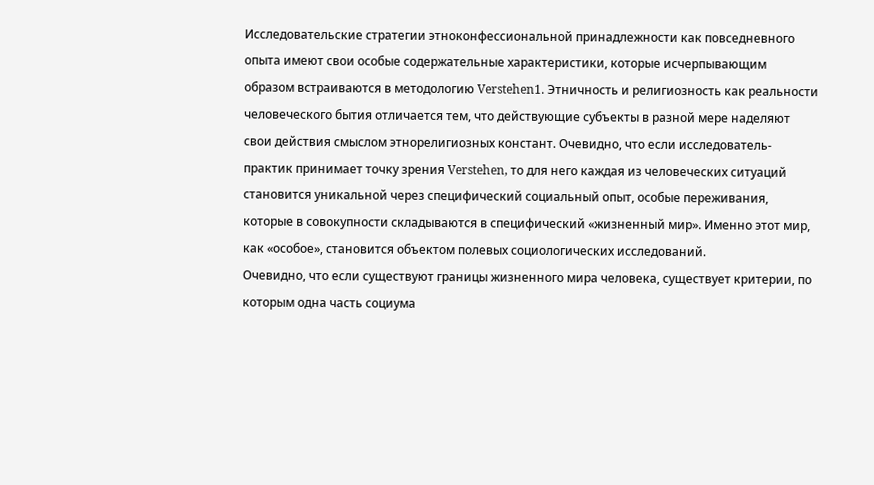Исследовательские стратегии этноконфессиональной принадлежности как повседневного опыта имеют свои особые содержательные характеристики, которые исчерпывающим образом встраиваются в методологию Verstehen1. Этничность и религиозность как реальности человеческого бытия отличается тем, что действующие субъекты в разной мере наделяют свои действия смыслом этнорелигиозных констант. Очевидно, что если исследователь-практик принимает точку зрения Verstehen, то для него каждая из человеческих ситуаций становится уникальной через специфический социальный опыт, особые переживания, которые в совокупности складываются в специфический «жизненный мир». Именно этот мир, как «особое», становится объектом полевых социологических исследований.
Очевидно, что если существуют границы жизненного мира человека, существует критерии, по которым одна часть социума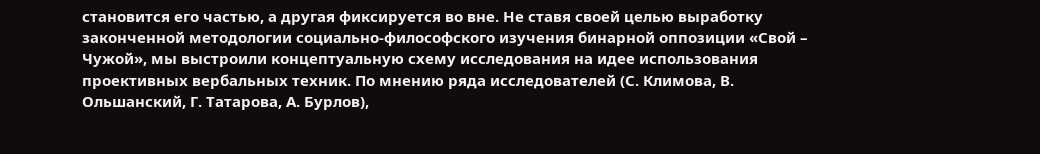становится его частью, а другая фиксируется во вне. Не ставя своей целью выработку законченной методологии социально-философского изучения бинарной оппозиции «Свой – Чужой», мы выстроили концептуальную схему исследования на идее использования проективных вербальных техник. По мнению ряда исследователей (С. Климова, В. Ольшанский, Г. Татарова, А. Бурлов),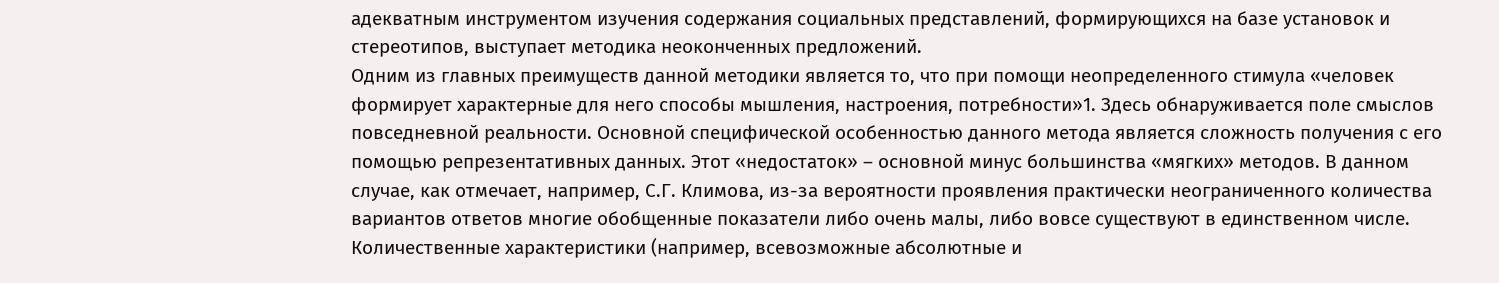адекватным инструментом изучения содержания социальных представлений, формирующихся на базе установок и стереотипов, выступает методика неоконченных предложений.
Одним из главных преимуществ данной методики является то, что при помощи неопределенного стимула «человек формирует характерные для него способы мышления, настроения, потребности»1. Здесь обнаруживается поле смыслов повседневной реальности. Основной специфической особенностью данного метода является сложность получения с его помощью репрезентативных данных. Этот «недостаток» – основной минус большинства «мягких» методов. В данном случае, как отмечает, например, С.Г. Климова, из-за вероятности проявления практически неограниченного количества вариантов ответов многие обобщенные показатели либо очень малы, либо вовсе существуют в единственном числе. Количественные характеристики (например, всевозможные абсолютные и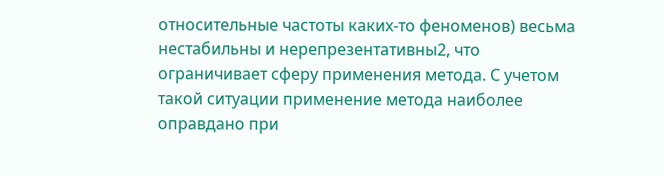относительные частоты каких-то феноменов) весьма нестабильны и нерепрезентативны2, что ограничивает сферу применения метода. С учетом такой ситуации применение метода наиболее оправдано при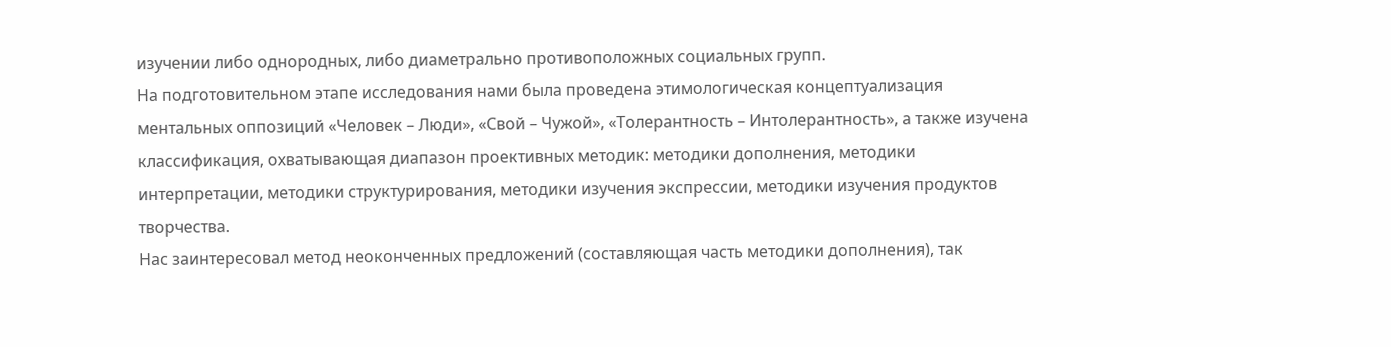изучении либо однородных, либо диаметрально противоположных социальных групп.
На подготовительном этапе исследования нами была проведена этимологическая концептуализация ментальных оппозиций «Человек – Люди», «Свой – Чужой», «Толерантность – Интолерантность», а также изучена классификация, охватывающая диапазон проективных методик: методики дополнения, методики интерпретации, методики структурирования, методики изучения экспрессии, методики изучения продуктов творчества.
Нас заинтересовал метод неоконченных предложений (составляющая часть методики дополнения), так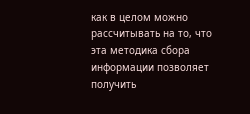как в целом можно рассчитывать на то, что эта методика сбора информации позволяет получить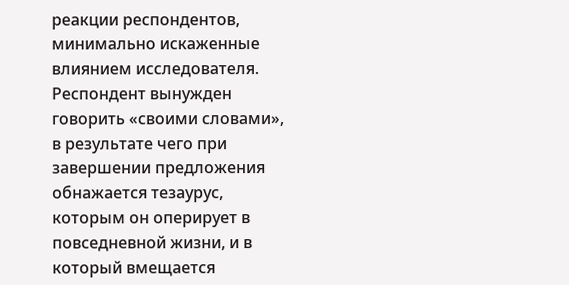реакции респондентов, минимально искаженные влиянием исследователя. Респондент вынужден говорить «своими словами», в результате чего при завершении предложения обнажается тезаурус, которым он оперирует в повседневной жизни, и в который вмещается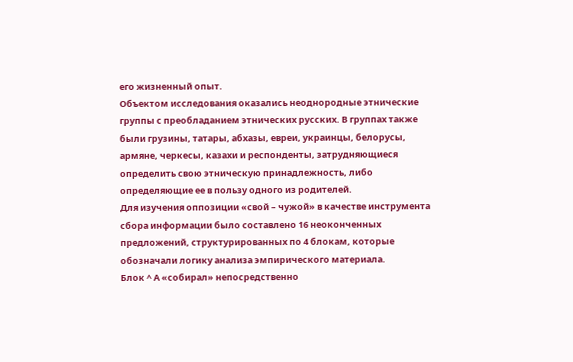его жизненный опыт.
Объектом исследования оказались неоднородные этнические группы с преобладанием этнических русских. В группах также были грузины, татары, абхазы, евреи, украинцы, белорусы, армяне, черкесы, казахи и респонденты, затрудняющиеся определить свою этническую принадлежность, либо определяющие ее в пользу одного из родителей.
Для изучения оппозиции «свой – чужой» в качестве инструмента сбора информации было составлено 16 неоконченных предложений, структурированных по 4 блокам, которые обозначали логику анализа эмпирического материала.
Блок ^ А «собирал» непосредственно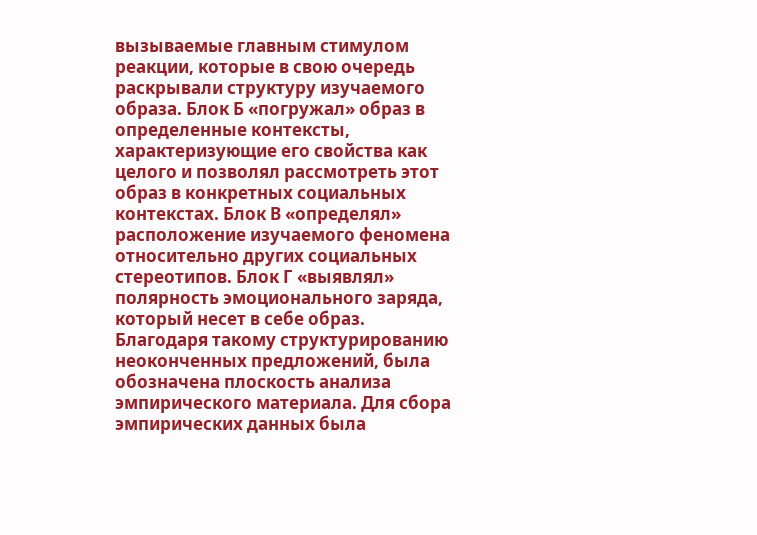вызываемые главным стимулом реакции, которые в свою очередь раскрывали структуру изучаемого образа. Блок Б «погружал» образ в определенные контексты, характеризующие его свойства как целого и позволял рассмотреть этот образ в конкретных социальных контекстах. Блок В «определял» расположение изучаемого феномена относительно других социальных стереотипов. Блок Г «выявлял» полярность эмоционального заряда, который несет в себе образ.
Благодаря такому структурированию неоконченных предложений, была обозначена плоскость анализа эмпирического материала. Для сбора эмпирических данных была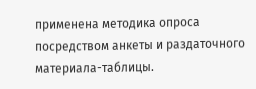применена методика опроса посредством анкеты и раздаточного материала-таблицы.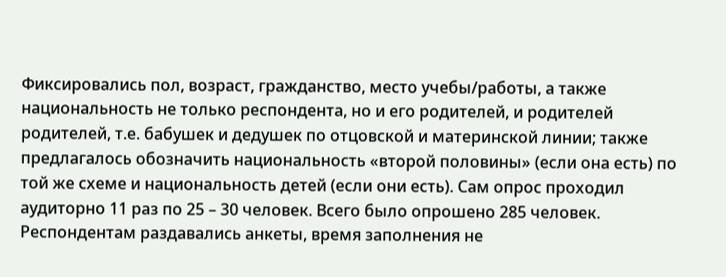Фиксировались пол, возраст, гражданство, место учебы/работы, а также национальность не только респондента, но и его родителей, и родителей родителей, т.е. бабушек и дедушек по отцовской и материнской линии; также предлагалось обозначить национальность «второй половины» (если она есть) по той же схеме и национальность детей (если они есть). Сам опрос проходил аудиторно 11 раз по 25 – 30 человек. Всего было опрошено 285 человек. Респондентам раздавались анкеты, время заполнения не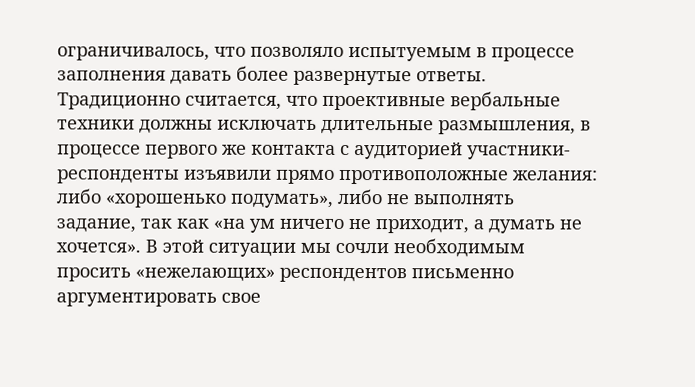ограничивалось, что позволяло испытуемым в процессе заполнения давать более развернутые ответы.
Традиционно считается, что проективные вербальные техники должны исключать длительные размышления, в процессе первого же контакта с аудиторией участники-респонденты изъявили прямо противоположные желания: либо «хорошенько подумать», либо не выполнять задание, так как «на ум ничего не приходит, а думать не хочется». В этой ситуации мы сочли необходимым просить «нежелающих» респондентов письменно аргументировать свое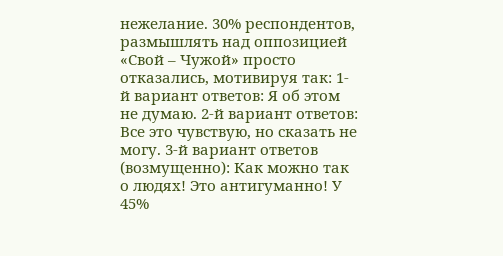нежелание. 30% респондентов, размышлять над оппозицией «Свой – Чужой» просто отказались, мотивируя так: 1-й вариант ответов: Я об этом не думаю. 2-й вариант ответов: Все это чувствую, но сказать не могу. 3-й вариант ответов (возмущенно): Как можно так о людях! Это антигуманно! У 45%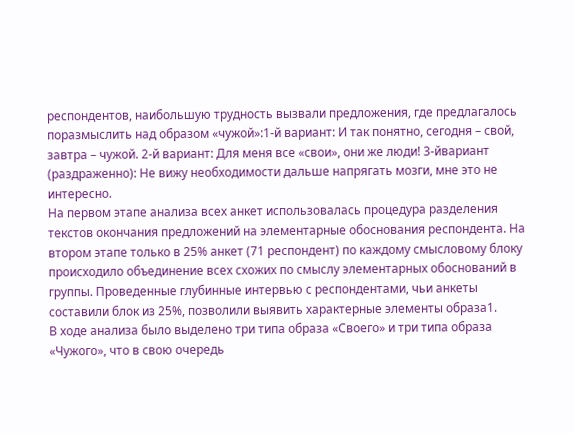респондентов, наибольшую трудность вызвали предложения, где предлагалось поразмыслить над образом «чужой»:1-й вариант: И так понятно, сегодня – свой, завтра – чужой. 2-й вариант: Для меня все «свои», они же люди! 3-йвариант (раздраженно): Не вижу необходимости дальше напрягать мозги, мне это не интересно.
На первом этапе анализа всех анкет использовалась процедура разделения текстов окончания предложений на элементарные обоснования респондента. На втором этапе только в 25% анкет (71 респондент) по каждому смысловому блоку происходило объединение всех схожих по смыслу элементарных обоснований в группы. Проведенные глубинные интервью с респондентами, чьи анкеты составили блок из 25%, позволили выявить характерные элементы образа1.
В ходе анализа было выделено три типа образа «Своего» и три типа образа «Чужого», что в свою очередь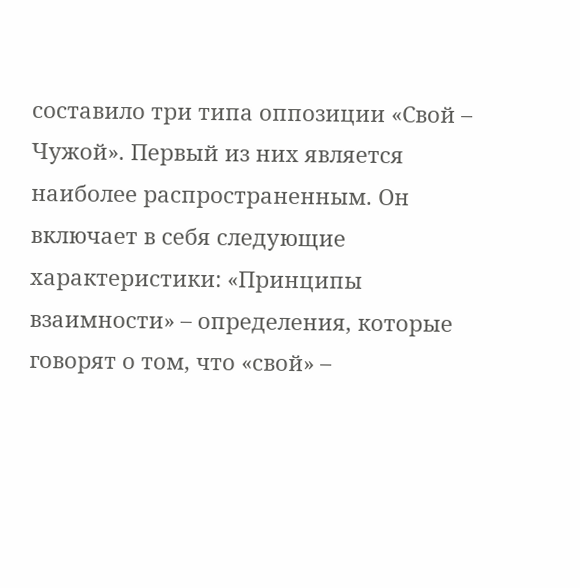составило три типа оппозиции «Свой – Чужой». Первый из них является наиболее распространенным. Он включает в себя следующие характеристики: «Принципы взаимности» – определения, которые говорят о том, что «свой» –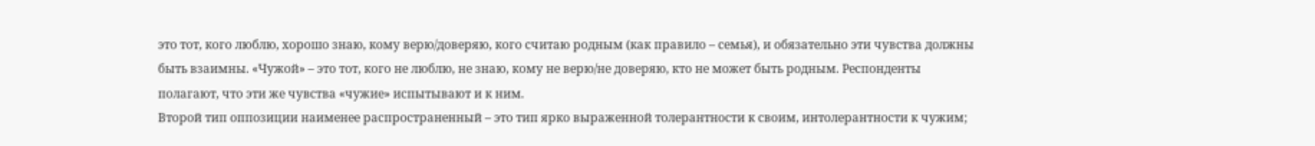это тот, кого люблю, хорошо знаю, кому верю/доверяю, кого считаю родным (как правило – семья), и обязательно эти чувства должны быть взаимны. «Чужой» – это тот, кого не люблю, не знаю, кому не верю/не доверяю, кто не может быть родным. Респонденты полагают, что эти же чувства «чужие» испытывают и к ним.
Второй тип оппозиции наименее распространенный – это тип ярко выраженной толерантности к своим, интолерантности к чужим;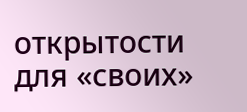открытости для «своих»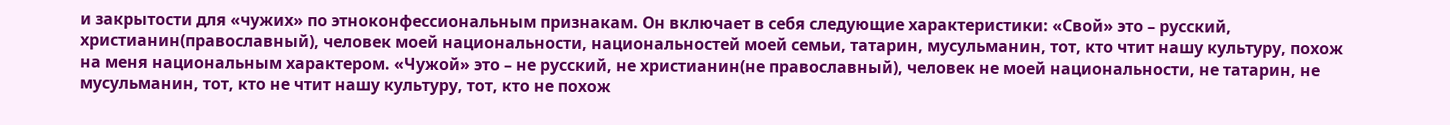и закрытости для «чужих» по этноконфессиональным признакам. Он включает в себя следующие характеристики: «Свой» это – русский, христианин(православный), человек моей национальности, национальностей моей семьи, татарин, мусульманин, тот, кто чтит нашу культуру, похож на меня национальным характером. «Чужой» это – не русский, не христианин(не православный), человек не моей национальности, не татарин, не мусульманин, тот, кто не чтит нашу культуру, тот, кто не похож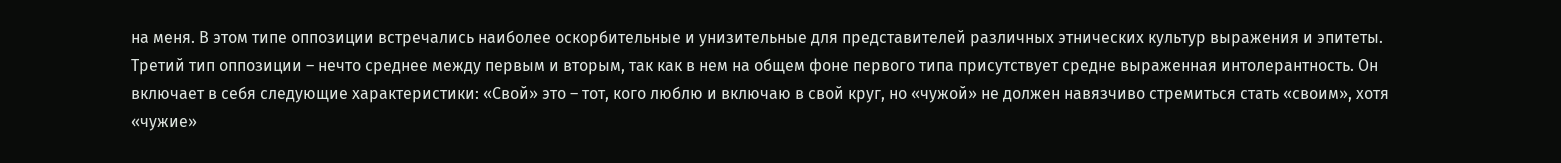на меня. В этом типе оппозиции встречались наиболее оскорбительные и унизительные для представителей различных этнических культур выражения и эпитеты.
Третий тип оппозиции – нечто среднее между первым и вторым, так как в нем на общем фоне первого типа присутствует средне выраженная интолерантность. Он включает в себя следующие характеристики: «Свой» это – тот, кого люблю и включаю в свой круг, но «чужой» не должен навязчиво стремиться стать «своим», хотя «чужие»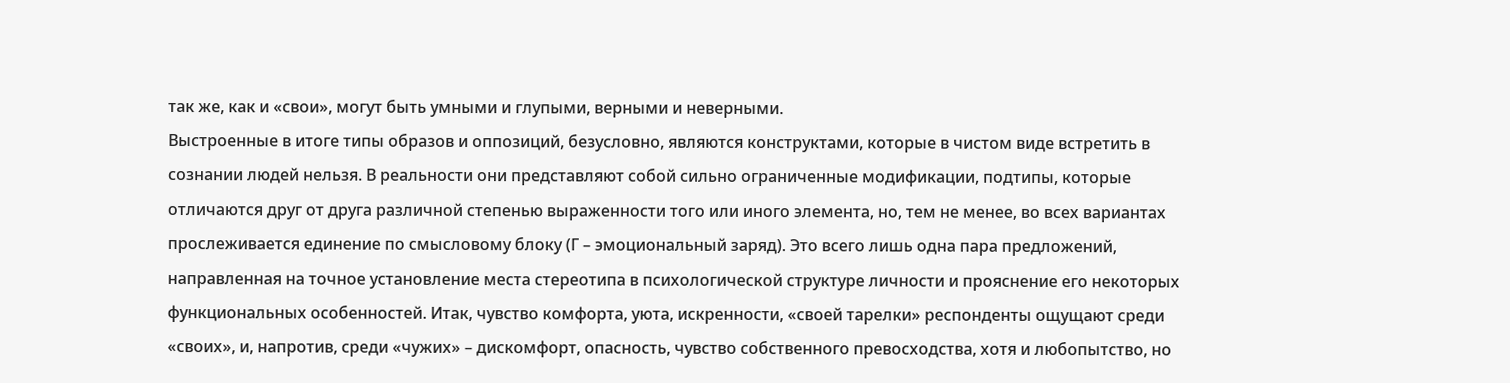так же, как и «свои», могут быть умными и глупыми, верными и неверными.
Выстроенные в итоге типы образов и оппозиций, безусловно, являются конструктами, которые в чистом виде встретить в сознании людей нельзя. В реальности они представляют собой сильно ограниченные модификации, подтипы, которые отличаются друг от друга различной степенью выраженности того или иного элемента, но, тем не менее, во всех вариантах прослеживается единение по смысловому блоку (Г – эмоциональный заряд). Это всего лишь одна пара предложений, направленная на точное установление места стереотипа в психологической структуре личности и прояснение его некоторых функциональных особенностей. Итак, чувство комфорта, уюта, искренности, «своей тарелки» респонденты ощущают среди «своих», и, напротив, среди «чужих» – дискомфорт, опасность, чувство собственного превосходства, хотя и любопытство, но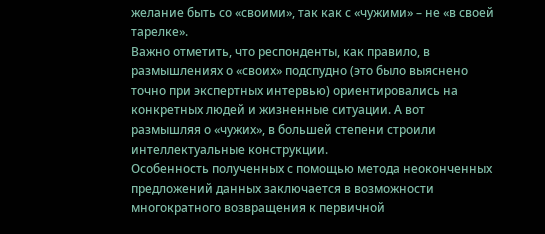желание быть со «своими», так как с «чужими» – не «в своей тарелке».
Важно отметить, что респонденты, как правило, в размышлениях о «своих» подспудно (это было выяснено точно при экспертных интервью) ориентировались на конкретных людей и жизненные ситуации. А вот размышляя о «чужих», в большей степени строили интеллектуальные конструкции.
Особенность полученных с помощью метода неоконченных предложений данных заключается в возможности многократного возвращения к первичной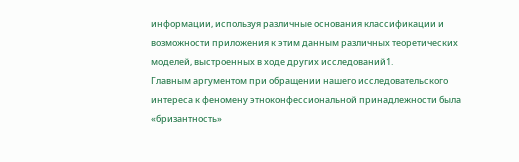информации, используя различные основания классификации и возможности приложения к этим данным различных теоретических моделей, выстроенных в ходе других исследований1.
Главным аргументом при обращении нашего исследовательского интереса к феномену этноконфессиональной принадлежности была «бризантность»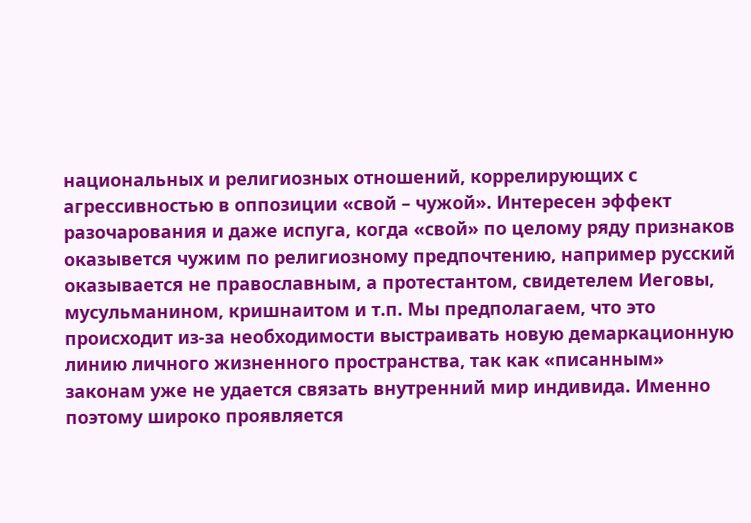национальных и религиозных отношений, коррелирующих с агрессивностью в оппозиции «свой – чужой». Интересен эффект разочарования и даже испуга, когда «свой» по целому ряду признаков оказывется чужим по религиозному предпочтению, например русский оказывается не православным, а протестантом, свидетелем Иеговы, мусульманином, кришнаитом и т.п. Мы предполагаем, что это происходит из-за необходимости выстраивать новую демаркационную линию личного жизненного пространства, так как «писанным» законам уже не удается связать внутренний мир индивида. Именно поэтому широко проявляется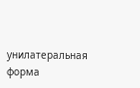унилатеральная форма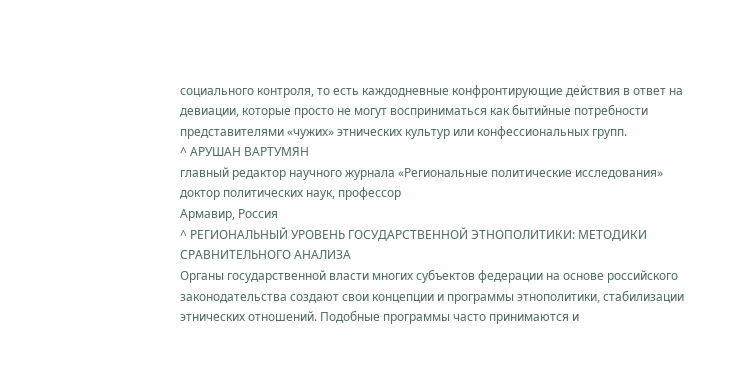социального контроля, то есть каждодневные конфронтирующие действия в ответ на девиации, которые просто не могут восприниматься как бытийные потребности представителями «чужих» этнических культур или конфессиональных групп.
^ АРУШАН ВАРТУМЯН
главный редактор научного журнала «Региональные политические исследования»
доктор политических наук, профессор
Армавир, Россия
^ РЕГИОНАЛЬНЫЙ УРОВЕНЬ ГОСУДАРСТВЕННОЙ ЭТНОПОЛИТИКИ: МЕТОДИКИ СРАВНИТЕЛЬНОГО АНАЛИЗА
Органы государственной власти многих субъектов федерации на основе российского законодательства создают свои концепции и программы этнополитики, стабилизации этнических отношений. Подобные программы часто принимаются и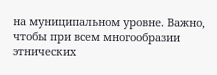на муниципальном уровне. Важно, чтобы при всем многообразии этнических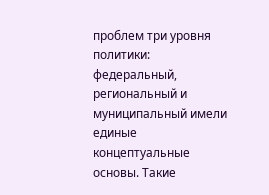проблем три уровня политики: федеральный, региональный и муниципальный имели единые концептуальные основы. Такие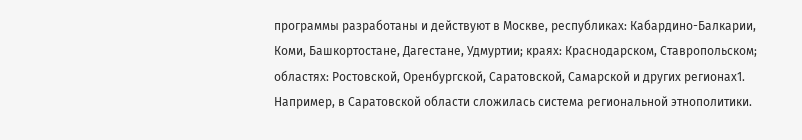программы разработаны и действуют в Москве, республиках: Кабардино-Балкарии, Коми, Башкортостане, Дагестане, Удмуртии; краях: Краснодарском, Ставропольском; областях: Ростовской, Оренбургской, Саратовской, Самарской и других регионах1.
Например, в Саратовской области сложилась система региональной этнополитики.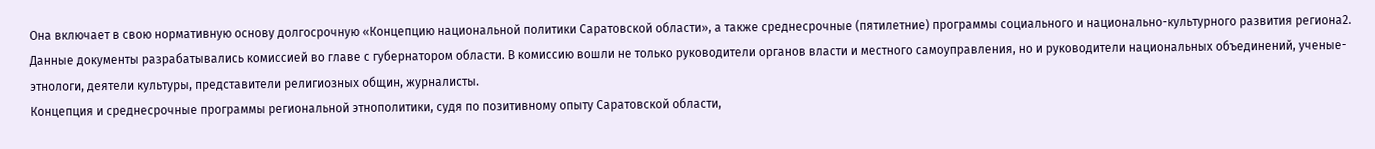Она включает в свою нормативную основу долгосрочную «Концепцию национальной политики Саратовской области», а также среднесрочные (пятилетние) программы социального и национально-культурного развития региона2. Данные документы разрабатывались комиссией во главе с губернатором области. В комиссию вошли не только руководители органов власти и местного самоуправления, но и руководители национальных объединений, ученые-этнологи, деятели культуры, представители религиозных общин, журналисты.
Концепция и среднесрочные программы региональной этнополитики, судя по позитивному опыту Саратовской области,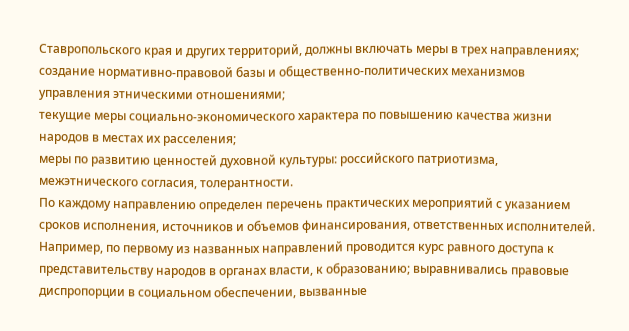Ставропольского края и других территорий, должны включать меры в трех направлениях;
создание нормативно-правовой базы и общественно-политических механизмов управления этническими отношениями;
текущие меры социально-экономического характера по повышению качества жизни народов в местах их расселения;
меры по развитию ценностей духовной культуры: российского патриотизма, межэтнического согласия, толерантности.
По каждому направлению определен перечень практических мероприятий с указанием сроков исполнения, источников и объемов финансирования, ответственных исполнителей. Например, по первому из названных направлений проводится курс равного доступа к представительству народов в органах власти, к образованию; выравнивались правовые диспропорции в социальном обеспечении, вызванные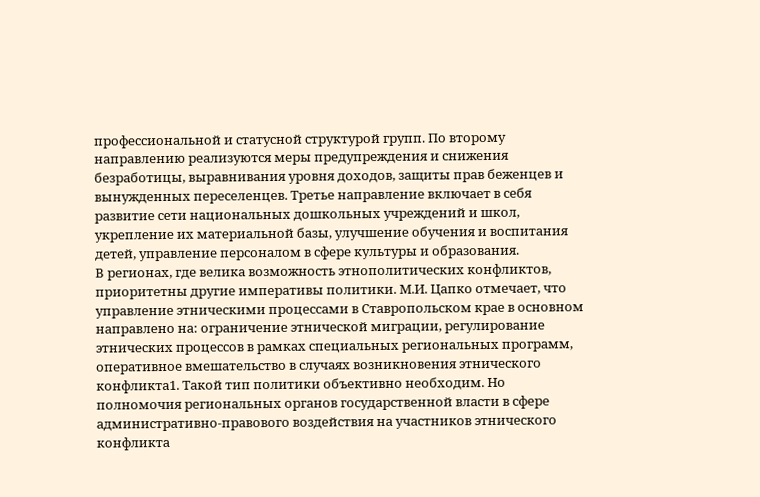профессиональной и статусной структурой групп. По второму направлению реализуются меры предупреждения и снижения безработицы, выравнивания уровня доходов, защиты прав беженцев и вынужденных переселенцев. Третье направление включает в себя развитие сети национальных дошкольных учреждений и школ, укрепление их материальной базы, улучшение обучения и воспитания детей, управление персоналом в сфере культуры и образования.
В регионах, где велика возможность этнополитических конфликтов, приоритетны другие императивы политики. М.И. Цапко отмечает, что управление этническими процессами в Ставропольском крае в основном направлено на: ограничение этнической миграции, регулирование этнических процессов в рамках специальных региональных программ, оперативное вмешательство в случаях возникновения этнического конфликта1. Такой тип политики объективно необходим. Но полномочия региональных органов государственной власти в сфере административно-правового воздействия на участников этнического конфликта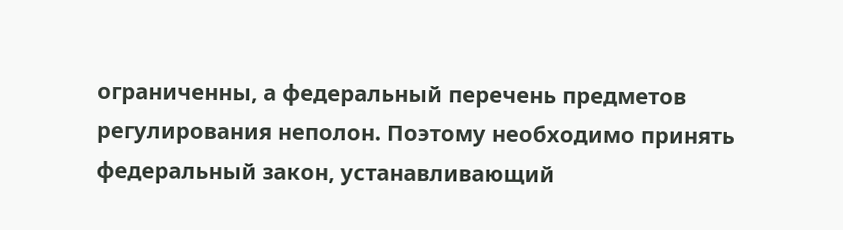ограниченны, а федеральный перечень предметов регулирования неполон. Поэтому необходимо принять федеральный закон, устанавливающий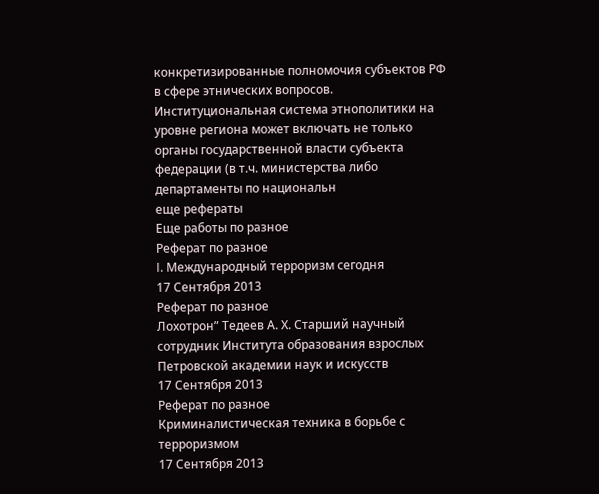конкретизированные полномочия субъектов РФ в сфере этнических вопросов.
Институциональная система этнополитики на уровне региона может включать не только органы государственной власти субъекта федерации (в т.ч. министерства либо департаменты по национальн
еще рефераты
Еще работы по разное
Реферат по разное
I. Международный терроризм сегодня
17 Сентября 2013
Реферат по разное
Лохотрон” Тедеев А. Х. Старший научный сотрудник Института образования взрослых Петровской академии наук и искусств
17 Сентября 2013
Реферат по разное
Криминалистическая техника в борьбе с терроризмом
17 Сентября 2013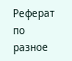Реферат по разное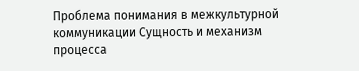Проблема понимания в межкультурной коммуникации Сущность и механизм процесса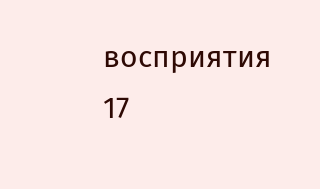восприятия
17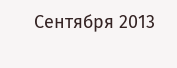Сентября 2013